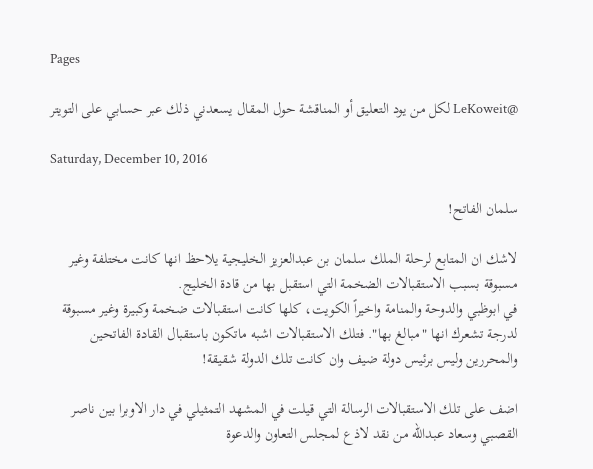Pages

@LeKoweit لكل من يود التعليق أو المناقشة حول المقال يسعدني ذلك عبر حسابي على التويتر

Saturday, December 10, 2016

سلمان الفاتح!

لاشك ان المتابع لرحلة الملك سلمان بن عبدالعزيز الخليجية يلاحظ انها كانت مختلفة وغير مسبوقة بسبب الاستقبالات الضخمة التي استقبل بها من قادة الخليج.
في ابوظبي والدوحة والمنامة واخيراً الكويت، كلها كانت استقبالات ضخمة وكبيرة وغير مسبوقة لدرجة تشعرك انها "مبالغ بها". فتلك الاستقبالات اشبه ماتكون باستقبال القادة الفاتحين والمحررين وليس برئيس دولة ضيف وان كانت تلك الدولة شقيقة!

اضف على تلك الاستقبالات الرسالة التي قيلت في المشهد التمثيلي في دار الاوبرا بين ناصر القصبي وسعاد عبدالله من نقد لاذع لمجلس التعاون والدعوة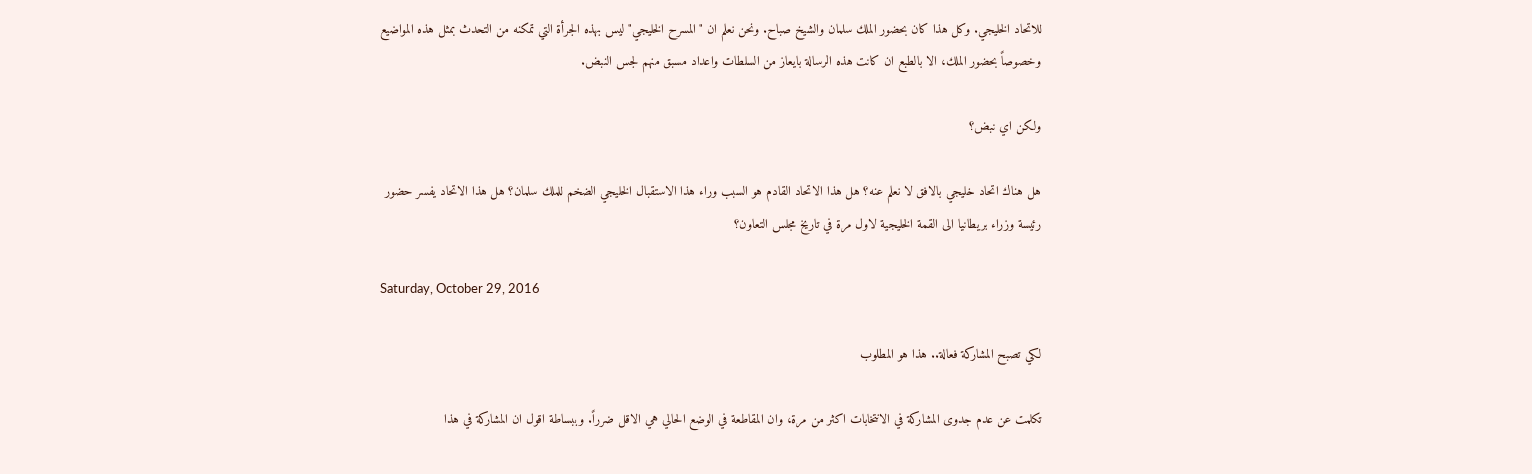للاتحاد الخليجي. وكل هذا كان بحضور الملك سلمان والشيخ صباح. ونحن نعلم ان "المسرح الخليجي" ليس بهذه الجرأة التي تمكنه من التحدث بمثل هذه المواضيع وخصوصاً بحضور الملك، الا بالطبع ان كانت هذه الرسالة بايعاز من السلطات واعداد مسبق منهم لجس النبض.

ولكن اي نبض؟

هل هناك اتحاد خليجي بالافق لا نعلم عنه؟ هل هذا الاتحاد القادم هو السبب وراء هذا الاستقبال الخليجي الضخم للملك سلمان؟ هل هذا الاتحاد يفسر حضور رئيسة وزراء بريطانيا الى القمة الخليجية لاول مرة في تاريخ مجلس التعاون؟

Saturday, October 29, 2016

لكي تصبح المشاركة فعالة.. هذا هو المطلوب

تكلمت عن عدم جدوى المشاركة في الانتخابات اكثر من مرة، وان المقاطعة في الوضع الحالي هي الاقل ضرراً. وببساطة اقول ان المشاركة في هذا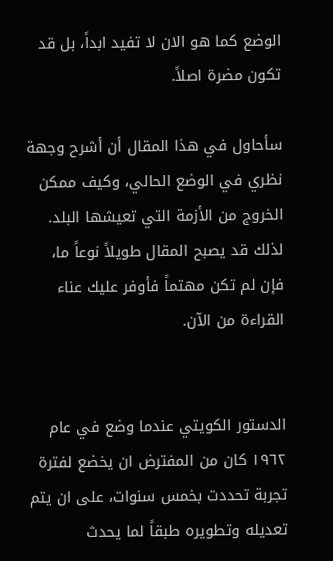الوضع كما هو الان لا تفيد ابداً، بل قد تكون مضرة اصلاً.

سأحاول في هذا المقال أن أشرح وجهة نظري في الوضع الحالي، وكيف ممكن الخروج من الأزمة التي تعيشها البلد. لذلك قد يصبح المقال طويلاً نوعاً ما، فإن لم تكن مهتماً فأوفر عليك عناء القراءة من الآن.


الدستور الكويتي عندما وضع في عام ١٩٦٢ كان من المفترض ان يخضع لفترة تجربة تحددت بخمس سنوات، على ان يتم تعديله وتطويره طبقاً لما يحدث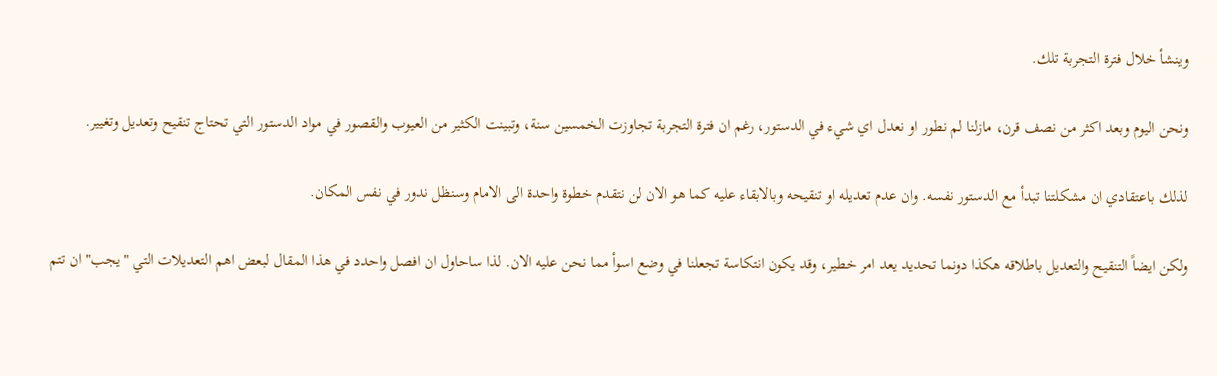وينشأ خلال فترة التجربة تلك.

ونحن اليوم وبعد اكثر من نصف قرن، مازلنا لم نطور او نعدل اي شيء في الدستور، رغم ان فترة التجربة تجاوزت الخمسين سنة، وتبينت الكثير من العيوب والقصور في مواد الدستور التي تحتاج تنقيح وتعديل وتغيير.

لذلك باعتقادي ان مشكلتنا تبدأ مع الدستور نفسه. وان عدم تعديله او تنقيحه وبالابقاء عليه كما هو الان لن نتقدم خطوة واحدة الى الامام وسنظل ندور في نفس المكان.

ولكن ايضاً التنقيح والتعديل باطلاقه هكذا دونما تحديد يعد امر خطير، وقد يكون انتكاسة تجعلنا في وضع اسوأ مما نحن عليه الان. لذا ساحاول ان افصل واحدد في هذا المقال لبعض اهم التعديلات التي "يجب" ان تتم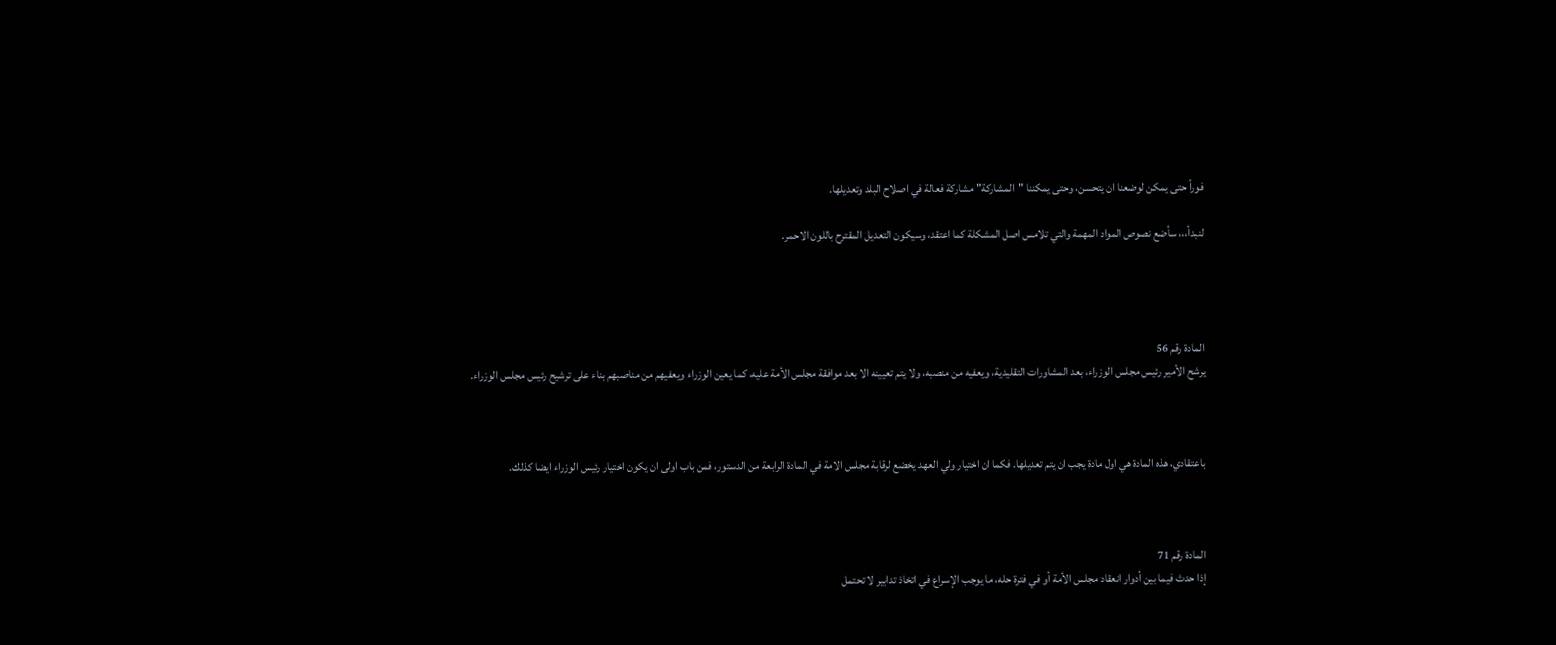فوراً حتى يمكن لوضعنا ان يتحسن، وحتى يمكننا "المشاركة" مشاركة فعالة في اصلاح البلد وتعديلها.

لنبدأ،،، سأضع نصوص المواد المهمة والتي تلامس اصل المشكلة كما اعتقد، وسيكون التعديل المقترح باللون الاحمر.




المادة رقم 56
يرشح الأمير رئيس مجلس الوزراء، بعد المشاورات التقليدية، ويعفيه من منصبه، ولا يتم تعيينه الا بعد موافقة مجلس الأمة عليه، كما يعين الوزراء ويعفيهم من مناصبهم بناء على ترشيح رئيس مجلس الوزراء.



باعتقادي، هذه المادة هي اول مادة يجب ان يتم تعديلها. فكما ان اختيار ولي العهد يخضع لرقابة مجلس الامة في المادة الرابعة من الدستور، فمن باب اولى ان يكون اختيار رئيس الوزراء ايضا كذلك.



المادة رقم 71
إذا حدث فيما بين أدوار انعقاد مجلس الأمة أو في فترة حله، ما يوجب الإسراع في اتخاذ تدابير لا تحتمل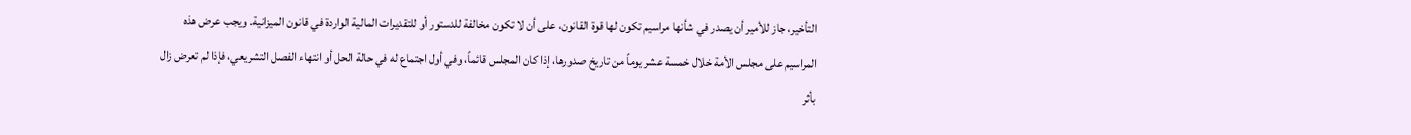التأخير، جاز للأمير أن يصدر في شأنها مراسيم تكون لها قوة القانون، على أن لا تكون مخالفة للدستور أو للتقديرات المالية الواردة في قانون الميزانية. ويجب عرض هذه المراسيم على مجلس الأمة خلال خمسة عشر يوماً من تاريخ صدورها، إذا كان المجلس قائماً، وفي أول اجتماع له في حالة الحل أو انتهاء الفصل التشريعي، فإذا لم تعرض زال بأثر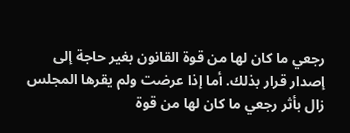رجعي ما كان لها من قوة القانون بغير حاجة إلى إصدار قرار بذلك. أما إذا عرضت ولم يقرها المجلس زال بأثر رجعي ما كان لها من قوة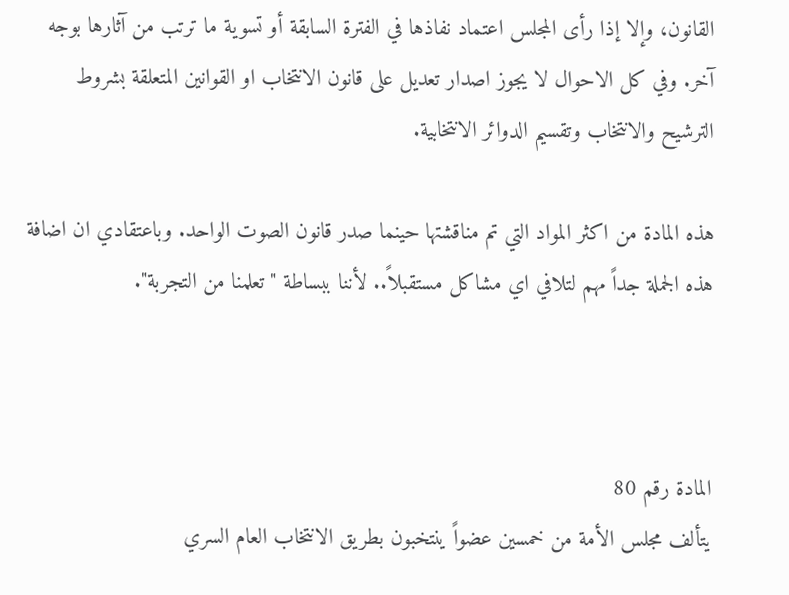القانون، وإلا إذا رأى المجلس اعتماد نفاذها في الفترة السابقة أو تسوية ما ترتب من آثارها بوجه آخر. وفي كل الاحوال لا يجوز اصدار تعديل على قانون الانتخاب او القوانين المتعلقة بشروط الترشيح والانتخاب وتقسيم الدوائر الانتخابية.

هذه المادة من اكثر المواد التي تم مناقشتها حينما صدر قانون الصوت الواحد. وباعتقادي ان اضافة هذه الجملة جداً مهم لتلافي اي مشاكل مستقبلاً.. لأننا ببساطة "تعلمنا من التجربة".



المادة رقم 80
يتألف مجلس الأمة من خمسين عضواً ينتخبون بطريق الانتخاب العام السري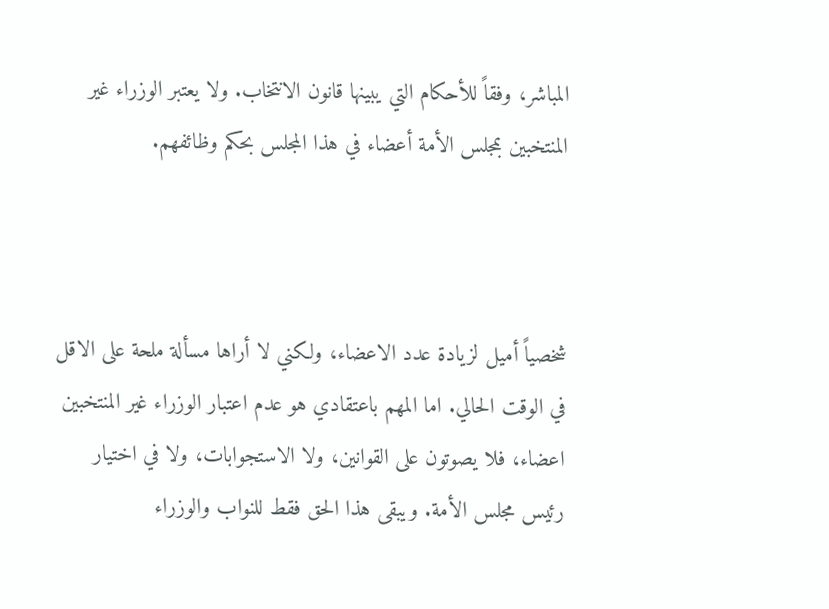المباشر، وفقاً للأحكام التي يبينها قانون الانتخاب. ولا يعتبر الوزراء غير المنتخبين بمجلس الأمة أعضاء في هذا المجلس بحكم وظائفهم.



شخصياً أميل لزيادة عدد الاعضاء، ولكني لا أراها مسألة ملحة على الاقل في الوقت الحالي. اما المهم باعتقادي هو عدم اعتبار الوزراء غير المنتخبين اعضاء، فلا يصوتون على القوانين، ولا الاستجوابات، ولا في اختيار رئيس مجلس الأمة. ويبقى هذا الحق فقط للنواب والوزراء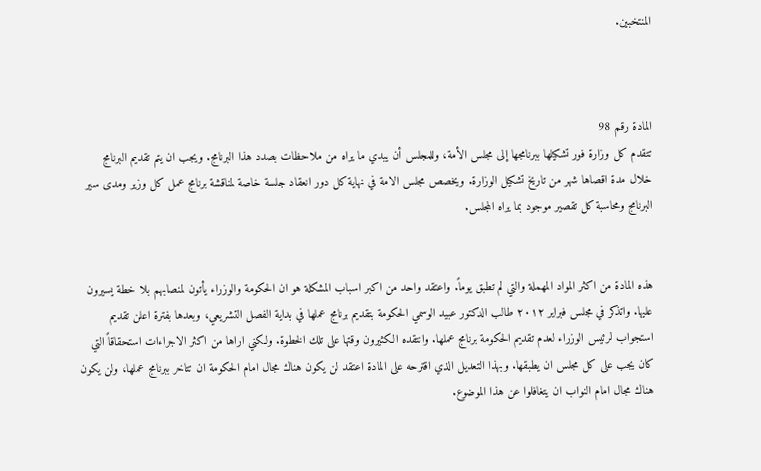المنتخبين.



المادة رقم 98
تتقدم كل وزارة فور تشكيلها ببرنامجها إلى مجلس الأمة، وللمجلس أن يبدي ما يراه من ملاحظات بصدد هذا البرنامج. ويجب ان يتم تقديم البرنامج خلال مدة اقصاها شهر من تاريخ تشكيل الوزارة. ويخصص مجلس الامة في نهاية كل دور انعقاد جلسة خاصة لمناقشة برنامج عمل كل وزير ومدى سير البرنامج ومحاسبة كل تقصير موجود بما يراه المجلس.


هذه المادة من اكثر المواد المهملة والتي لم تطبق يوماً. واعتقد واحد من اكبر اسباب المشكلة هو ان الحكومة والوزراء يأتون لمنصابهم بلا خطة يسيرون عليها. واتذكر في مجلس فبراير ٢٠١٢ طالب الدكتور عبيد الوسمي الحكومة بتقديم برنامج عملها في بداية الفصل التشريعي، وبعدها بفترة اعلن تقديم استجواب لرئيس الوزراء لعدم تقديم الحكومة برنامج عملها. وانتقده الكثيرون وقتها على تلك الخطوة. ولكني اراها من اكثر الاجراءات استحقاقاً التي كان يجب على كل مجلس ان يطبقها. وبهذا التعديل الذي اقترحه على المادة اعتقد لن يكون هناك مجال امام الحكومة ان تتاخر ببرنامج عملها، ولن يكون هناك مجال امام النواب ان يتغافلوا عن هذا الموضوع.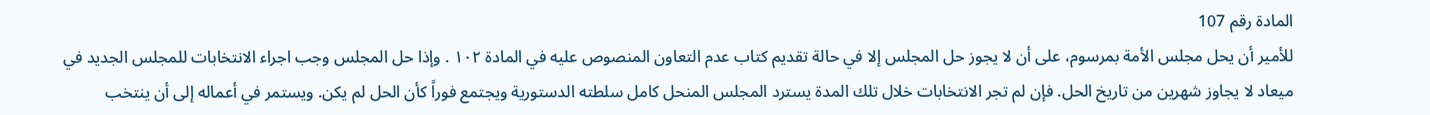المادة رقم 107
للأمير أن يحل مجلس الأمة بمرسوم، على أن لا يجوز حل المجلس إلا في حالة تقديم كتاب عدم التعاون المنصوص عليه في المادة ١٠٢ . وإذا حل المجلس وجب اجراء الانتخابات للمجلس الجديد في ميعاد لا يجاوز شهرين من تاريخ الحل. فإن لم تجر الانتخابات خلال تلك المدة يسترد المجلس المنحل كامل سلطته الدستورية ويجتمع فوراً كأن الحل لم يكن. ويستمر في أعماله إلى أن ينتخب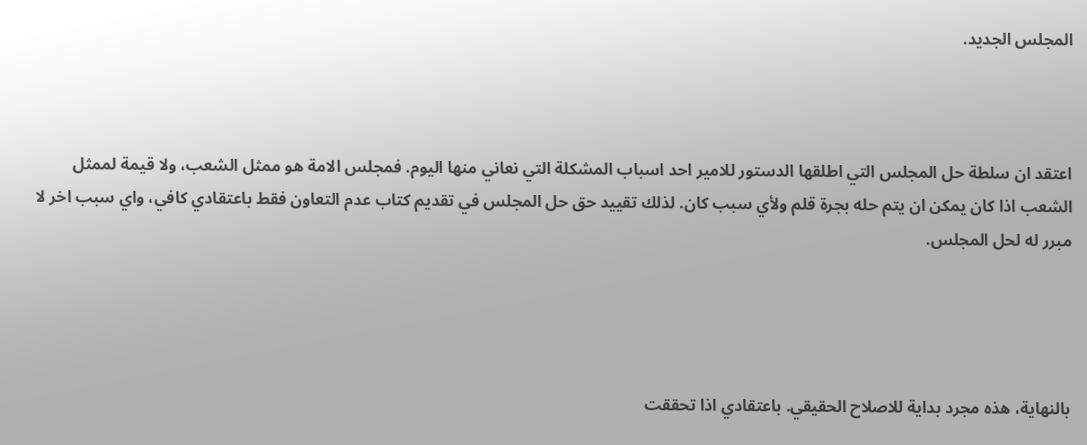المجلس الجديد.



اعتقد ان سلطة حل المجلس التي اطلقها الدستور للامير احد اسباب المشكلة التي نعاني منها اليوم. فمجلس الامة هو ممثل الشعب، ولا قيمة لممثل الشعب اذا كان يمكن ان يتم حله بجرة قلم ولأي سبب كان. لذلك تقييد حق حل المجلس في تقديم كتاب عدم التعاون فقط باعتقادي كافي، واي سبب اخر لا مبرر له لحل المجلس.




بالنهاية، هذه مجرد بداية للاصلاح الحقيقي. باعتقادي اذا تحققت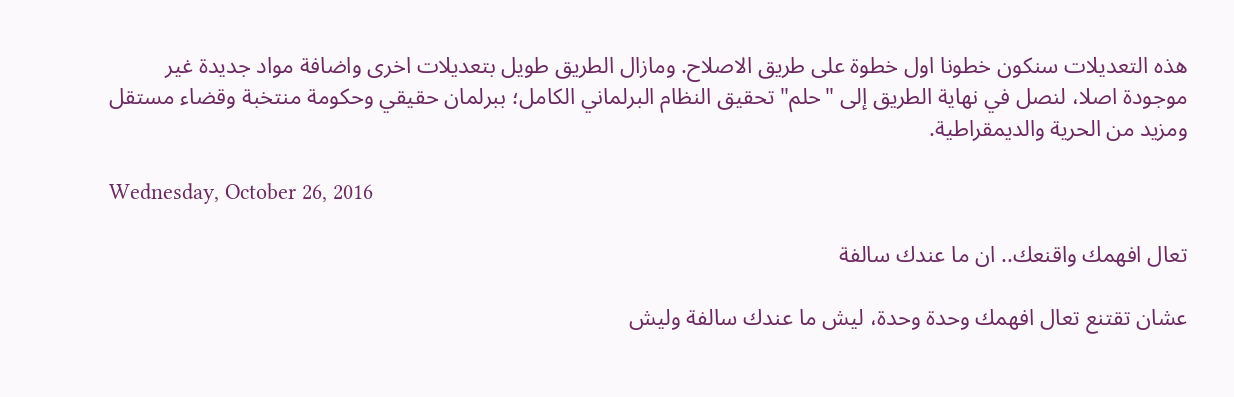هذه التعديلات سنكون خطونا اول خطوة على طريق الاصلاح. ومازال الطريق طويل بتعديلات اخرى واضافة مواد جديدة غير موجودة اصلا، لنصل في نهاية الطريق إلى "حلم" تحقيق النظام البرلماني الكامل؛ ببرلمان حقيقي وحكومة منتخبة وقضاء مستقل ومزيد من الحرية والديمقراطية.

Wednesday, October 26, 2016

تعال افهمك واقنعك.. ان ما عندك سالفة

عشان تقتنع تعال افهمك وحدة وحدة، ليش ما عندك سالفة وليش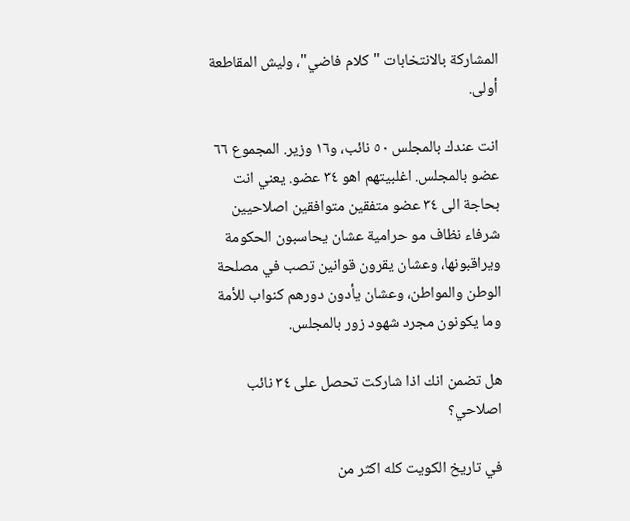المشاركة بالانتخابات "كلام فاضي"، وليش المقاطعة أولى.

انت عندك بالمجلس ٥٠ نائب، و١٦ وزير. المجموع ٦٦ عضو بالمجلس. اغلبيتهم اهو ٣٤ عضو. يعني انت بحاجة الى ٣٤ عضو متفقين متوافقين اصلاحيين شرفاء نظاف مو حرامية عشان يحاسبون الحكومة ويراقبونها، وعشان يقرون قوانين تصب في مصلحة الوطن والمواطن، وعشان يأدون دورهم كنواب للأمة وما يكونون مجرد شهود زور بالمجلس.

هل تضمن انك اذا شاركت تحصل على ٣٤ نائب اصلاحي؟

في تاريخ الكويت كله اكثر من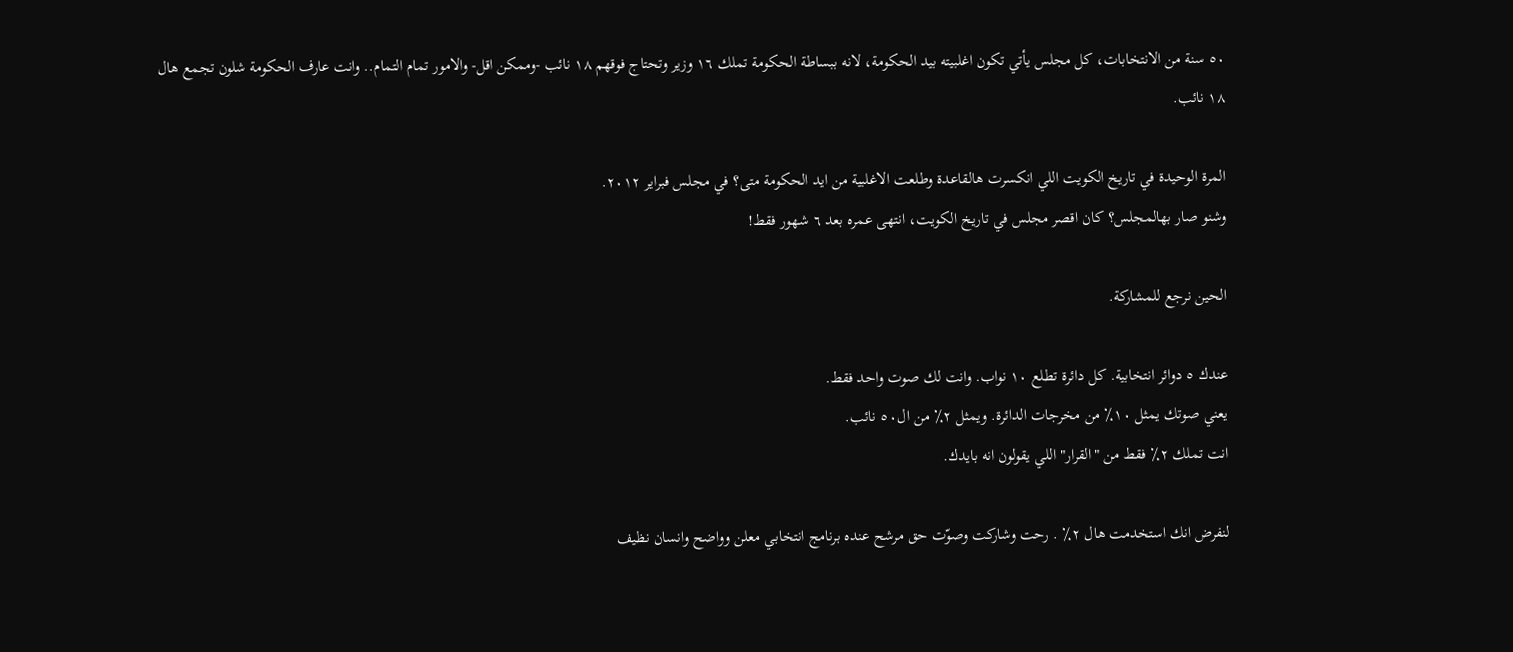٥٠ سنة من الانتخابات، كل مجلس يأتي تكون اغلبيته بيد الحكومة، لانه ببساطة الحكومة تملك ١٦ وزير وتحتاج فوقهم ١٨ نائب -وممكن اقل- والامور تمام التمام.. وانت عارف الحكومة شلون تجمع هال ١٨ نائب.

المرة الوحيدة في تاريخ الكويت اللي انكسرت هالقاعدة وطلعت الاغلبية من ايد الحكومة متى؟ في مجلس فبراير ٢٠١٢.
وشنو صار بهالمجلس؟ كان اقصر مجلس في تاريخ الكويت، انتهى عمره بعد ٦ شهور فقط!

الحين نرجع للمشاركة.

عندك ٥ دوائر انتخابية. كل دائرة تطلع ١٠ نواب. وانت لك صوت واحد فقط.
يعني صوتك يمثل ١٠٪ من مخرجات الدائرة. ويمثل ٢٪ من ال٥٠ نائب.
انت تملك ٢٪ فقط من "القرار" اللي يقولون انه بايدك.

لنفرض انك استخدمت هال ٢٪ . رحت وشاركت وصوّت حق مرشح عنده برنامج انتخابي معلن وواضح وانسان نظيف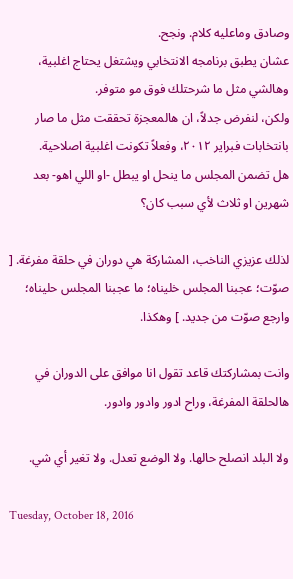وصادق وماعليه كلام. ونجح.
عشان يطبق برنامجه الانتخابي ويشتغل يحتاج اغلبية، وهالشي مثل ما شرحتلك فوق مو متوفر.
ولكن، لنفرض جدلاً، ان هالمعجزة تحققت مثل ما صار بانتخابات فبراير ٢٠١٢، وفعلاً تكونت اغلبية اصلاحية.
هل تضمن المجلس ما ينحل او يبطل -او اللي اهو- بعد شهرين او ثلاث لأي سبب كان؟

لذلك عزيزي الناخب، المشاركة هي دوران في حلقة مفرغة. [ صوّت؛ عجبنا المجلس خليناه؛ ما عجبنا المجلس حليناه؛ وارجع صوّت من جديد. ] وهكذا.

وانت بمشاركتك قاعد تقول انا موافق على الدوران في هالحلقة المفرغة، وراح ادور وادور وادور.

ولا البلد انصلح حالها. ولا الوضع تعدل. ولا تغير أي شي.

Tuesday, October 18, 2016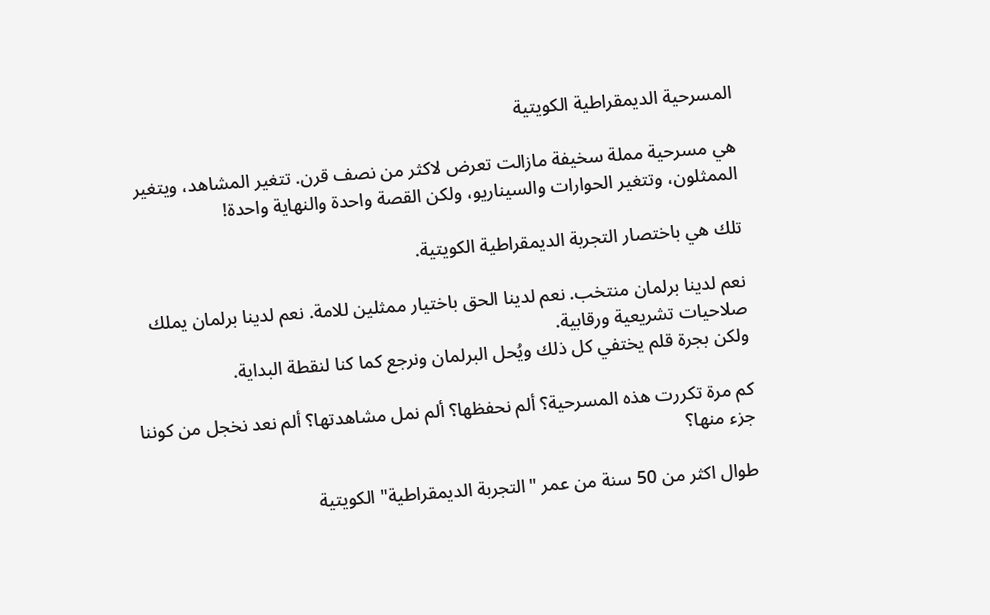المسرحية الديمقراطية الكويتية

هي مسرحية مملة سخيفة مازالت تعرض لاكثر من نصف قرن. تتغير المشاهد، ويتغير الممثلون، وتتغير الحوارات والسيناريو، ولكن القصة واحدة والنهاية واحدة!

تلك هي باختصار التجربة الديمقراطية الكويتية.

نعم لدينا برلمان منتخب. نعم لدينا الحق باختيار ممثلين للامة. نعم لدينا برلمان يملك صلاحيات تشريعية ورقابية.
ولكن بجرة قلم يختفي كل ذلك ويُحل البرلمان ونرجع كما كنا لنقطة البداية.

كم مرة تكررت هذه المسرحية؟ ألم نحفظها؟ ألم نمل مشاهدتها؟ ألم نعد نخجل من كوننا جزء منها؟

طوال اكثر من 50 سنة من عمر "التجربة الديمقراطية" الكويتية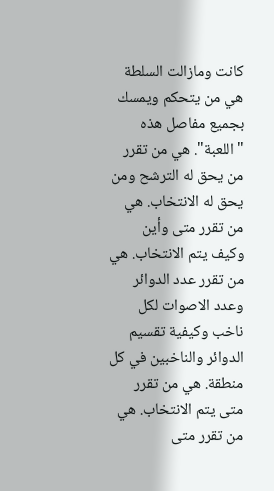كانت ومازالت السلطة هي من يتحكم ويمسك بجميع مفاصل هذه "اللعبة". هي من تقرر من يحق له الترشح ومن يحق له الانتخاب. هي من تقرر متى وأين وكيف يتم الانتخاب. هي من تقرر عدد الدوائر وعدد الاصوات لكل ناخب وكيفية تقسيم الدوائر والناخبين في كل منطقة. هي من تقرر متى يتم الانتخاب. هي من تقرر متى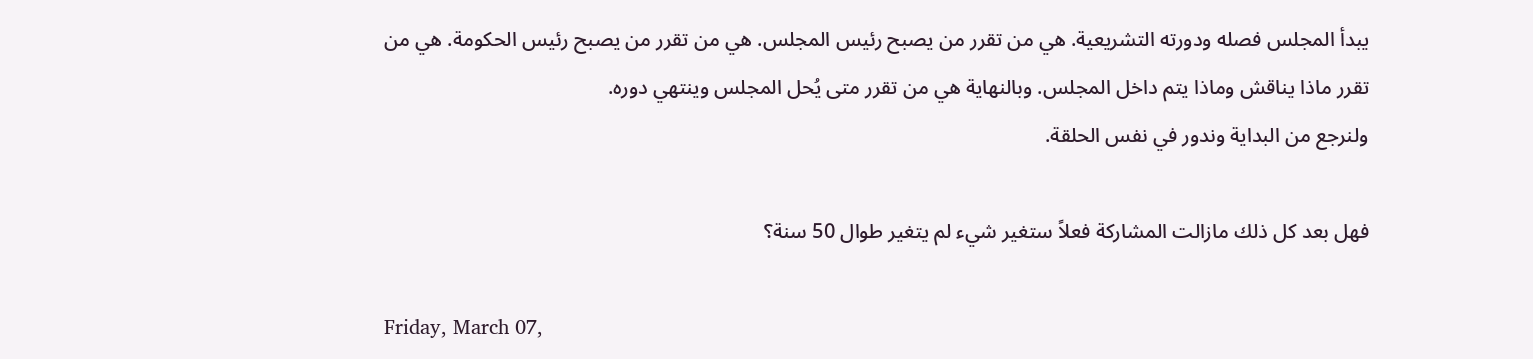يبدأ المجلس فصله ودورته التشريعية. هي من تقرر من يصبح رئيس المجلس. هي من تقرر من يصبح رئيس الحكومة. هي من تقرر ماذا يناقش وماذا يتم داخل المجلس. وبالنهاية هي من تقرر متى يُحل المجلس وينتهي دوره.
ولنرجع من البداية وندور في نفس الحلقة.

فهل بعد كل ذلك مازالت المشاركة فعلاً ستغير شيء لم يتغير طوال 50 سنة؟

Friday, March 07,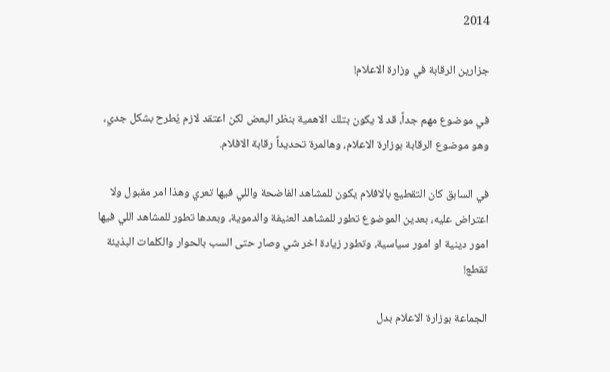2014

جزارين الرقابة في وزارة الاعلام!

في موضوع مهم جداً، قد لا يكون بتلك الاهمية بنظر البعض لكن اعتقد لازم يُطرح بشكل جدي، وهو موضوع الرقابة بوزارة الاعلام، وهالمرة تحديداً رقابة الافلام.

في السابق كان التقطيع بالافلام يكون للمشاهد الفاضحة واللي فيها تعري وهذا امر مقبول ولا اعتراض عليه، بعدين الموضوع تطور للمشاهد العنيفة والدموية، وبعدها تطور للمشاهد اللي فيها امور دينية او امور سياسية، وتطور زيادة اخر شي وصار حتى السب بالحوار والكلمات البذيئة تقطع!

الجماعة بوزارة الاعلام بدل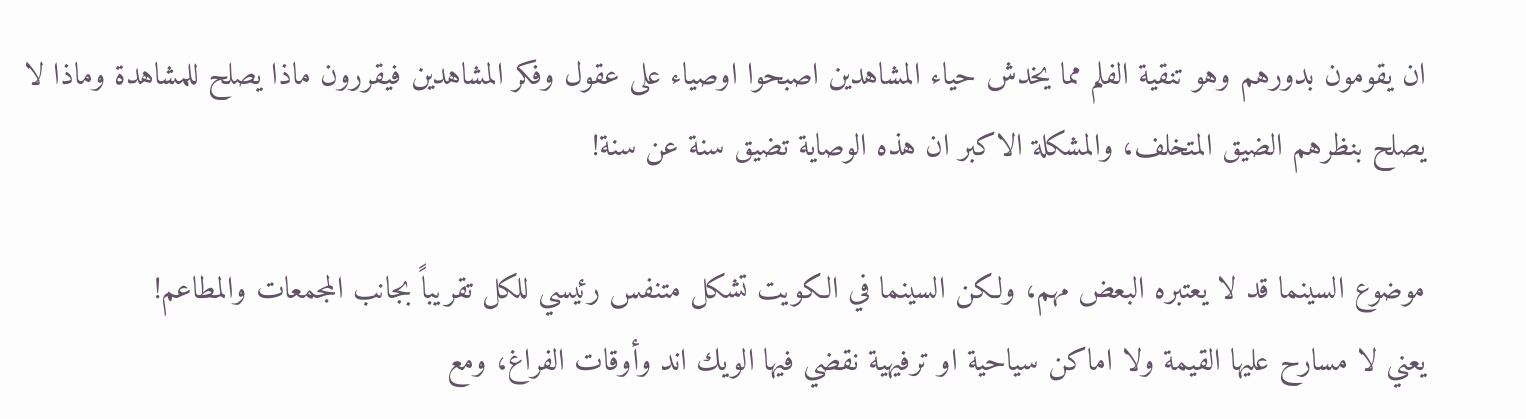ان يقومون بدورهم وهو تنقية الفلم مما يخدش حياء المشاهدين اصبحوا اوصياء على عقول وفكر المشاهدين فيقررون ماذا يصلح للمشاهدة وماذا لا يصلح بنظرهم الضيق المتخلف، والمشكلة الاكبر ان هذه الوصاية تضيق سنة عن سنة!

موضوع السينما قد لا يعتبره البعض مهم، ولكن السينما في الكويت تشكل متنفس رئيسي للكل تقريباً بجانب المجمعات والمطاعم!
يعني لا مسارح عليها القيمة ولا اماكن سياحية او ترفيهية نقضي فيها الويك اند وأوقات الفراغ، ومع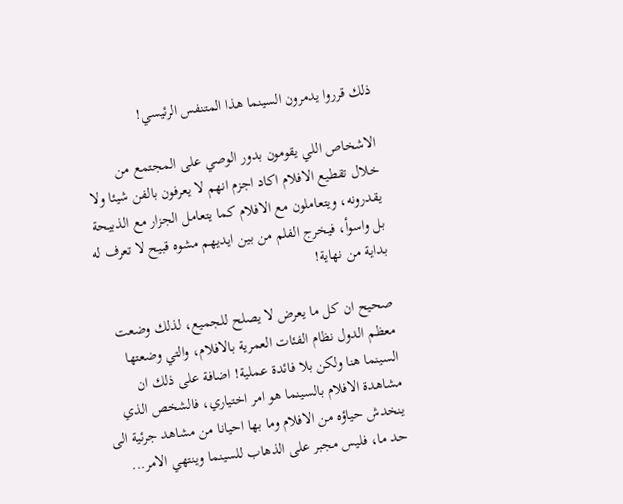ذلك قرروا يدمرون السينما هذا المتنفس الرئيسي!

الاشخاص اللي يقومون بدور الوصي على المجتمع من خلال تقطيع الافلام اكاد اجزم انهم لا يعرفون بالفن شيئا ولا يقدرونه، ويتعاملون مع الافلام كما يتعامل الجزار مع الذبيحة بل واسوأ، فيخرج الفلم من بين ايديهم مشوه قبيح لا تعرف له بداية من نهاية!

صحيح ان كل ما يعرض لا يصلح للجميع، لذلك وضعت معظم الدول نظام الفئات العمرية بالافلام، والتي وضعتها السينما هنا ولكن بلا فائدة عملية! اضافة على ذلك ان مشاهدة الافلام بالسينما هو امر اختياري، فالشخص الذي ينخدش حياؤه من الافلام وما بها احيانا من مشاهد جرئية الى حد ما، فليس مجبر على الذهاب للسينما وينتهي الامر...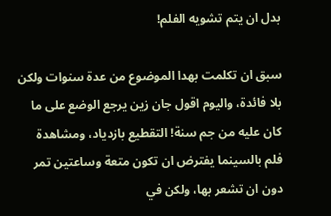بدل ان يتم تشويه الفلم!

سبق ان تكلمت بهدا الموضوع من عدة سنوات ولكن بلا فائدة، واليوم اقول جان زين يرجع الوضع على ما كان عليه من جم سنة! التقطيع بازدياد، ومشاهدة فلم بالسينما يفترض ان تكون متعة وساعتين تمر دون ان تشعر بها، ولكن في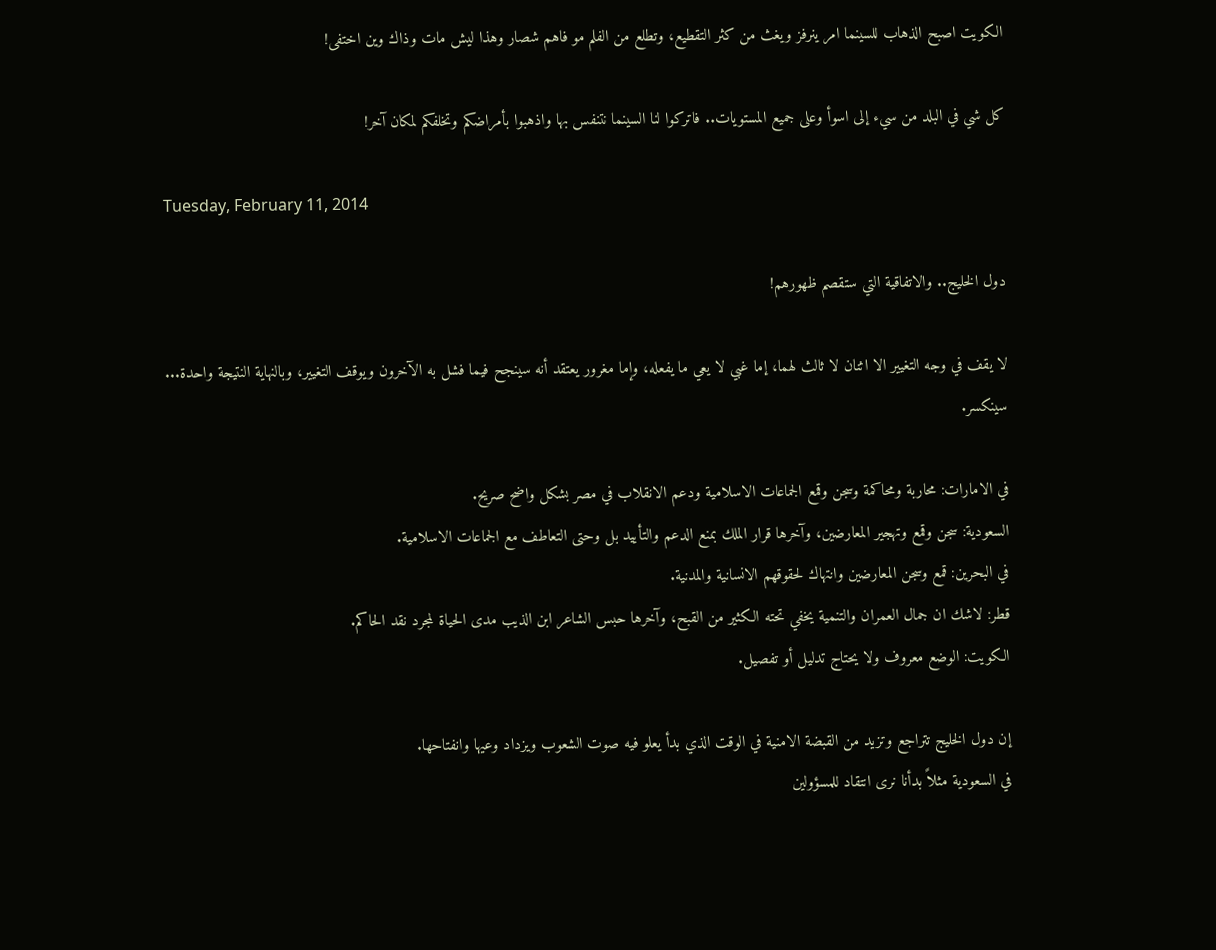الكويت اصبح الذهاب للسينما امر ينرفز ويغث من كثر التقطيع، وتطلع من الفلم مو فاهم شصار وهذا ليش مات وذاك وين اختفى!

كل شي في البلد من سيء إلى اسوأ وعلى جميع المستويات.. فاتركوا لنا السينما نتنفس بها واذهبوا بأمراضكم وتخلفكم لمكان آخر!

Tuesday, February 11, 2014

دول الخليج.. والاتفاقية التي ستقصم ظهورهم!

لا يقف في وجه التغيير الا اثنان لا ثالث لهما، إما غبي لا يعي ما يفعله، وإما مغرور يعتقد أنه سينجح فيما فشل به الآخرون ويوقف التغيير، وبالنهاية النتيجة واحدة... سينكسر.

في الامارات: محاربة ومحاكمة وسجن وقمع الجماعات الاسلامية ودعم الانقلاب في مصر بشكل واضح صريح.
السعودية: سجن وقمع وتهجير المعارضين، وآخرها قرار الملك بمنع الدعم والتأييد بل وحتى التعاطف مع الجماعات الاسلامية.
في البحرين: قمع وسجن المعارضين وانتهاك لحقوقهم الانسانية والمدنية.
قطر: لاشك ان جمال العمران والتنمية يخفي تحته الكثير من القبح، وآخرها حبس الشاعر ابن الذيب مدى الحياة لمجرد نقد الحاكم.
الكويت: الوضع معروف ولا يحتاج تدليل أو تفصيل.

إن دول الخليج تتراجع وتزيد من القبضة الامنية في الوقت الذي بدأ يعلو فيه صوت الشعوب ويزداد وعيها وانفتاحها.
في السعودية مثلاً بدأنا نرى انتقاد للمسؤولين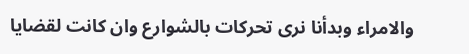والامراء وبدأنا نرى تحركات بالشوارع وان كانت لقضايا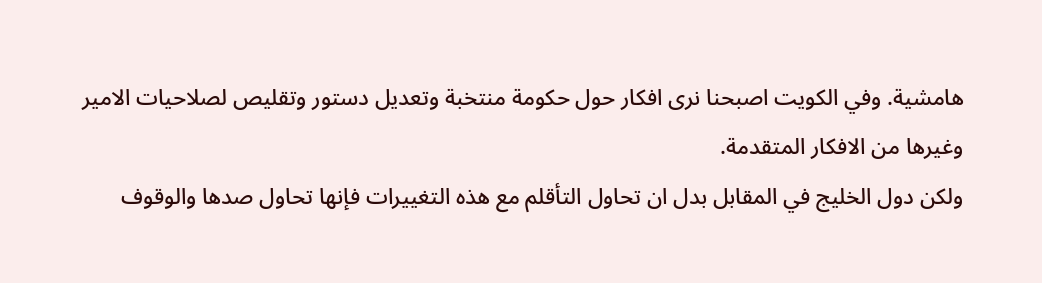هامشية. وفي الكويت اصبحنا نرى افكار حول حكومة منتخبة وتعديل دستور وتقليص لصلاحيات الامير وغيرها من الافكار المتقدمة.
ولكن دول الخليج في المقابل بدل ان تحاول التأقلم مع هذه التغييرات فإنها تحاول صدها والوقوف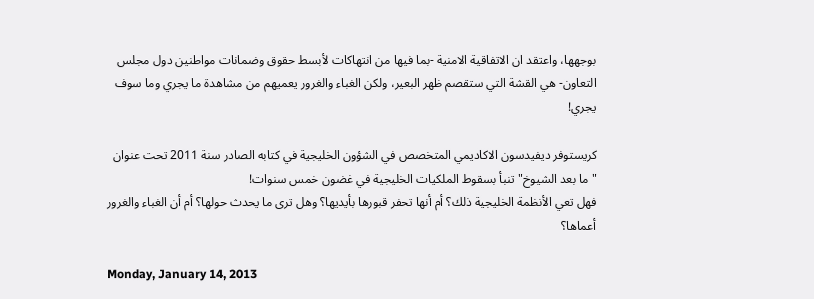بوجهها، واعتقد ان الاتفاقية الامنية -بما فيها من انتهاكات لأبسط حقوق وضمانات مواطنين دول مجلس التعاون- هي القشة التي ستقصم ظهر البعير، ولكن الغباء والغرور يعميهم من مشاهدة ما يجري وما سوف يجري!

كريستوفر ديفيدسون الاكاديمي المتخصص في الشؤون الخليجية في كتابه الصادر سنة 2011 تحت عنوان "ما بعد الشيوخ" تنبأ بسقوط الملكيات الخليجية في غضون خمس سنوات!
فهل تعي الأنظمة الخليجية ذلك؟ أم أنها تحفر قبورها بأيديها؟ وهل ترى ما يحدث حولها؟ أم أن الغباء والغرور أعماها؟

Monday, January 14, 2013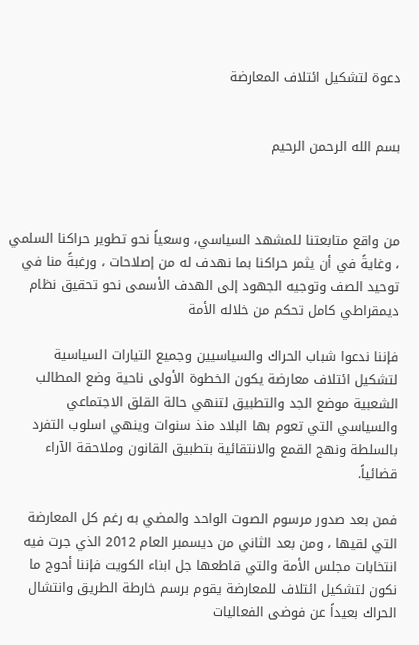دعوة لتشكيل ائتلاف المعارضة


بسم الله الرحمن الرحيم



من واقع متابعتنا للمشهد السياسي، وسعياً نحو تطوير حراكنا السلمي ، وغايةً في أن يثمر حراكنا بما نهدف له من إصلاحات ، ورغبةً منا في توحيد الصف وتوجيه الجهود إلى الهدف الأسمى نحو تحقيق نظام ديمقراطي كامل تحكم من خلاله الأمة

فإننا ندعوا شباب الحراك والسياسيين وجميع التيارات السياسية لتشكيل ائتلاف معارضة يكون الخطوة الأولى ناحية وضع المطالب الشعبية موضع الجد والتطبيق لتنهي حالة القلق الاجتماعي والسياسي التي تعوم بها البلاد منذ سنوات وينهي اسلوب التفرد بالسلطة ونهج القمع والانتقائية بتطبيق القانون وملاحقة الآراء قضائياً.

فمن بعد صدور مرسوم الصوت الواحد والمضي به رغم كل المعارضة التي لقيها ، ومن بعد الثاني من ديسمبر العام 2012 الذي جرت فيه انتخابات مجلس الأمة والتي قاطعها جل ابناء الكويت فإننا أحوج ما نكون لتشكيل ائتلاف للمعارضة يقوم برسم خارطة الطريق وانتشال الحراك بعيداً عن فوضى الفعاليات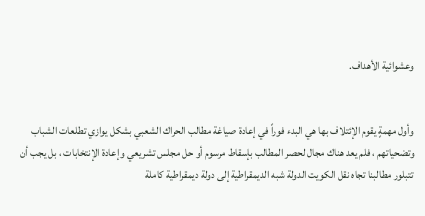وعشوائية الأهداف.


وأول مهمةٍ يقوم الإئتلاف بها هي البدء فوراً في إعادة صياغة مطالب الحراك الشعبي بشكل يوازي تطلعات الشباب وتضحياتهم ، فلم يعد هناك مجال لحصر المطالب بإسقاط مرسوم أو حل مجلس تشريعي وإعادة الإنتخابات ، بل يجب أن تتبلور مطالبنا تجاه نقل الكويت الدولة شبه الديمقراطية إلى دولة ديمقراطية كاملة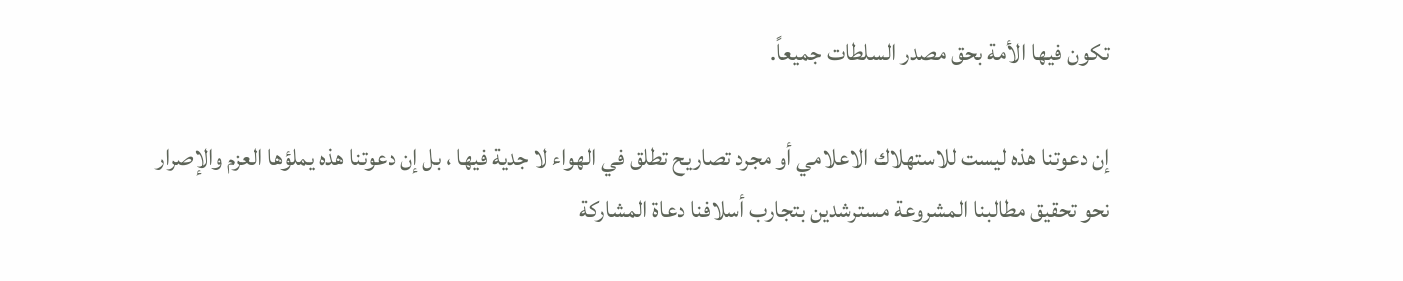تكون فيها الأمة بحق مصدر السلطات جميعاً.

إن دعوتنا هذه ليست للاستهلاك الاعلامي أو مجرد تصاريح تطلق في الهواء لا جدية فيها ، بل إن دعوتنا هذه يملؤها العزم والإصرار نحو تحقيق مطالبنا المشروعة مسترشدين بتجارب أسلافنا دعاة المشاركة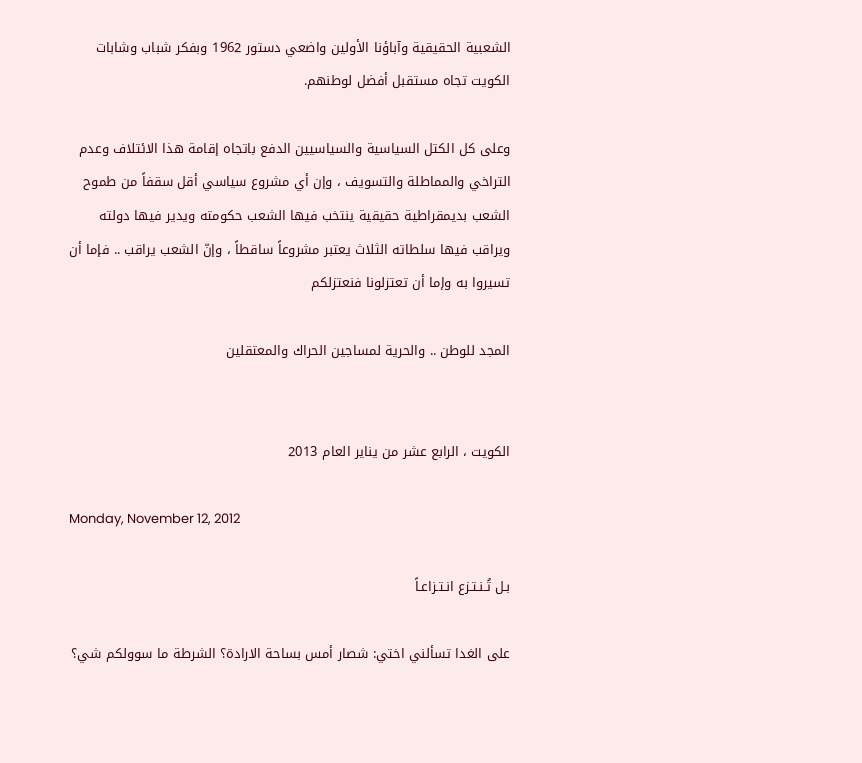الشعبية الحقيقية وآباؤنا الأولين واضعي دستور 1962 وبفكر شباب وشابات الكويت تجاه مستقبل أفضل لوطنهم.

وعلى كل الكتل السياسية والسياسيين الدفع باتجاه إقامة هذا الائتلاف وعدم التراخي والمماطلة والتسويف ، وإن أي مشروع سياسي أقل سقفاً من طموح الشعب بديمقراطية حقيقية ينتخب فيها الشعب حكومته ويدير فيها دولته ويراقب فيها سلطاته الثلاث يعتبر مشروعاً ساقطاً ، وإنّ الشعب يراقب .. فإما أن تسيروا به وإما أن تعتزلونا فنعتزلكم

المجد للوطن .. والحرية لمساجين الحراك والمعتقلين


الكويت ، الرابع عشر من يناير العام 2013

Monday, November 12, 2012

بـل تُـنـتـزع انـتـزاعـاً

على الغدا تسألني اختي: شصار أمس بساحة الارادة؟ الشرطة ما سوولكم شي؟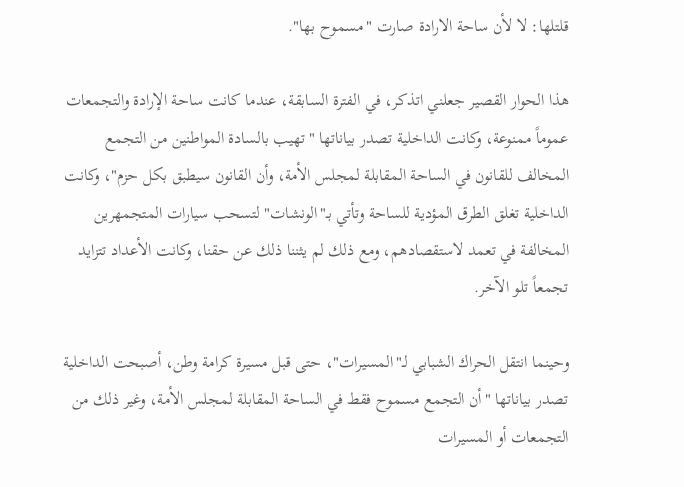قلتلها: لا لأن ساحة الارادة صارت "مسموح بها".

هذا الحوار القصير جعلني اتذكر، في الفترة السابقة، عندما كانت ساحة الإرادة والتجمعات عموماً ممنوعة، وكانت الداخلية تصدر بياناتها "تهيب بالسادة المواطنين من التجمع المخالف للقانون في الساحة المقابلة لمجلس الأمة، وأن القانون سيطبق بكل حزم"، وكانت الداخلية تغلق الطرق المؤدية للساحة وتأتي بـ"الونشات" لتسحب سيارات المتجمهرين المخالفة في تعمد لاستقصادهم، ومع ذلك لم يثننا ذلك عن حقنا، وكانت الأعداد تتزايد تجمعاً تلو الآخر.

وحينما انتقل الحراك الشبابي لـ"المسيرات"، حتى قبل مسيرة كرامة وطن، أصبحت الداخلية تصدر بياناتها "أن التجمع مسموح فقط في الساحة المقابلة لمجلس الأمة، وغير ذلك من التجمعات أو المسيرات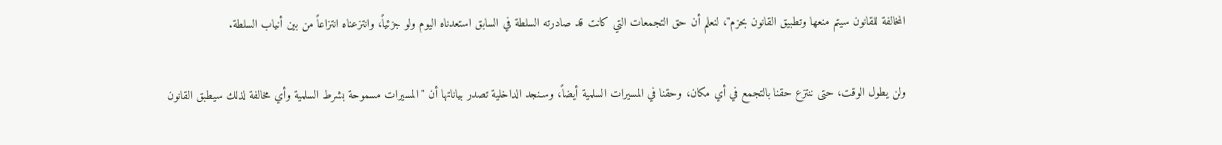المخالفة للقانون سيتم منعها وتطبيق القانون بحزم"، لنعلم أن حق التجمعات التي كانت قد صادرته السلطة في السابق استعدناه اليوم ولو جزئياً، وانتزعناه انتزاعاً من بين أنياب السلطة.

ولن يطول الوقت، حتى ننتزع حقنا بالتجمع في أي مكان، وحقنا في المسيرات السلمية أيضاً، وسـنجد الداخلية تصدر بياناتها أن "المسيرات مسموحة بشرط السلمية وأي مخالفة لذلك سيطبق القانون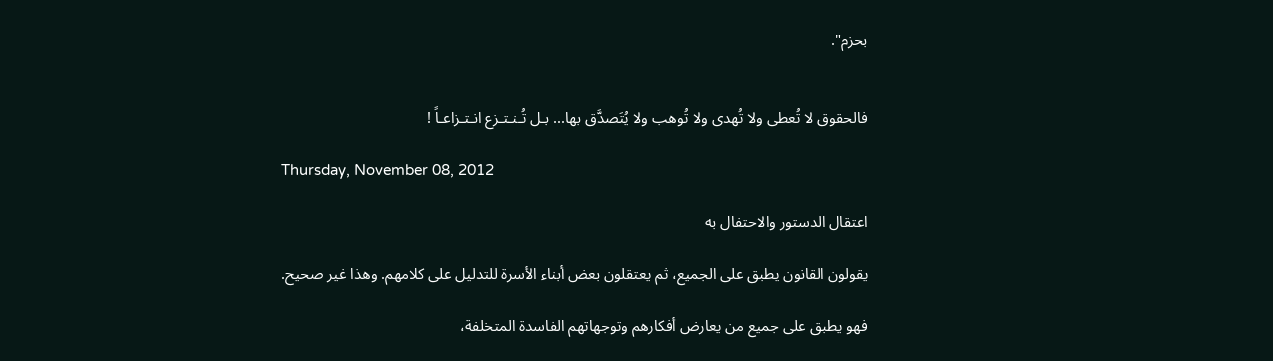بحزم".


فالحقوق لا تُعطى ولا تُهدى ولا تُوهب ولا يُتَصدَّق بها... بـل تُـنـتـزع انـتـزاعـاً !

Thursday, November 08, 2012

اعتقال الدستور والاحتفال به

يقولون القانون يطبق على الجميع، ثم يعتقلون بعض أبناء الأسرة للتدليل على كلامهم. وهذا غير صحيح.

فهو يطبق على جميع من يعارض أفكارهم وتوجهاتهم الفاسدة المتخلفة،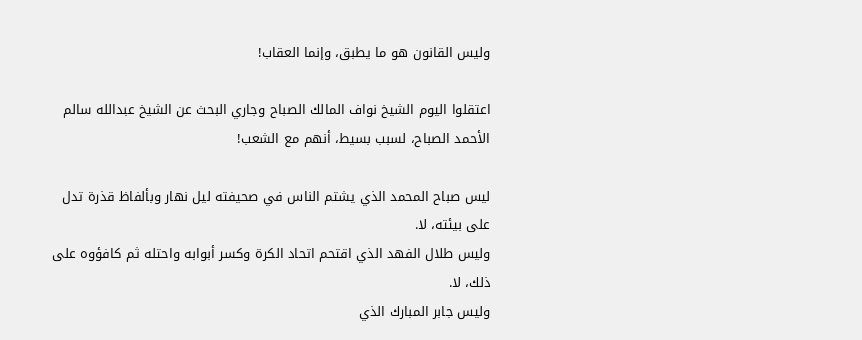وليس القانون هو ما يطبق، وإنما العقاب!

اعتقلوا اليوم الشيخ نواف المالك الصباح وجاري البحث عن الشيخ عبدالله سالم الأحمد الصباح، لسبب بسيط، أنهم مع الشعب!

ليس صباح المحمد الذي يشتم الناس في صحيفته ليل نهار وبألفاظ قذرة تدل على بيئته، لا.
وليس طلال الفهد الذي اقتحم اتحاد الكرة وكسر أبوابه واحتله ثم كافؤوه على ذلك، لا.
وليس جابر المبارك الذي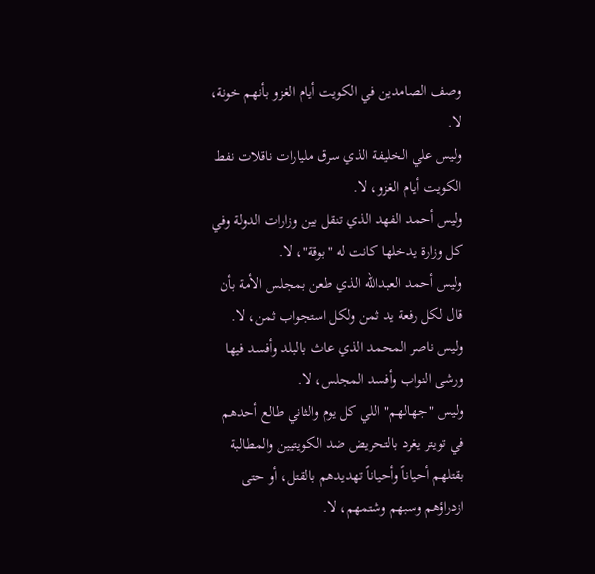وصف الصامدين في الكويت أيام الغزو بأنهم خونة، لا.
وليس علي الخليفة الذي سرق مليارات ناقلات نفط الكويت أيام الغزو، لا.
وليس أحمد الفهد الذي تنقل بين وزارات الدولة وفي كل وزارة يدخلها كانت له "بوقة"، لا.
وليس أحمد العبدالله الذي طعن بمجلس الأمة بأن قال لكل رفعة يد ثمن ولكل استجواب ثمن، لا.
وليس ناصر المحمد الذي عاث بالبلد وأفسد فيها ورشى النواب وأفسد المجلس، لا.
وليس "جهالهم" اللي كل يوم والثاني طالع أحدهم في تويتر يغرد بالتحريض ضد الكويتيين والمطالبة بقتلهم أحياناً وأحياناً تهديدهم بالقتل، أو حتى ازدراؤهم وسبهم وشتمهم، لا.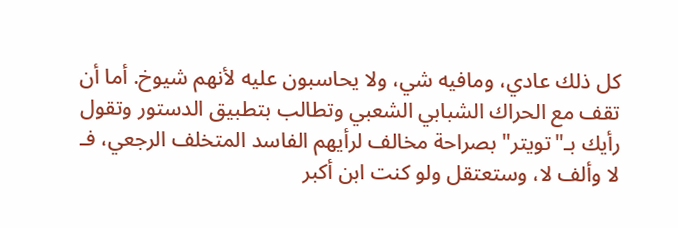كل ذلك عادي، ومافيه شي، ولا يحاسبون عليه لأنهم شيوخ. أما أن تقف مع الحراك الشبابي الشعبي وتطالب بتطبيق الدستور وتقول رأيك بـ"تويتر" بصراحة مخالف لرأيهم الفاسد المتخلف الرجعي، فـ لا وألف لا، وستعتقل ولو كنت ابن أكبر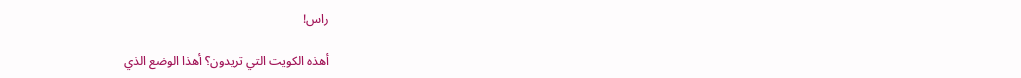راس!

أهذه الكويت التي تريدون؟ أهذا الوضع الذي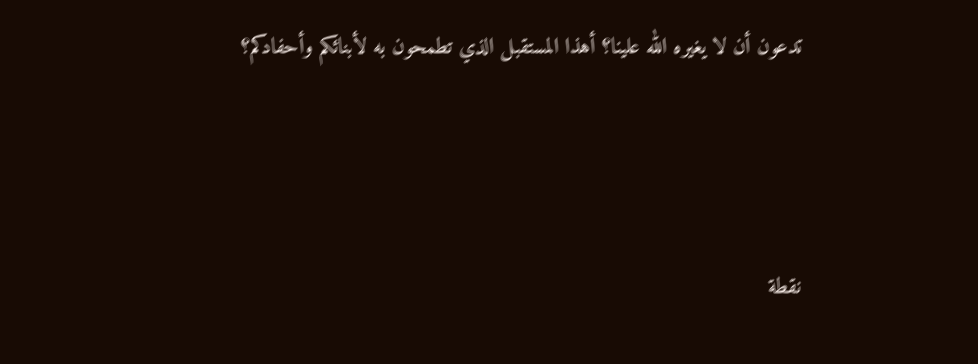تدعون أن لا يغيره الله علينا؟ أهذا المستقبل الذي تطمحون به لأبنائكم وأحفادكم؟




نقطة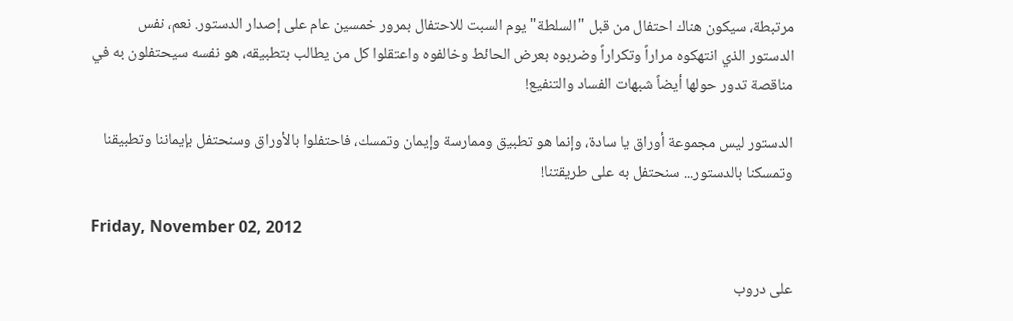مرتبطة، سيكون هناك احتفال من قبل "السلطة" يوم السبت للاحتفال بمرور خمسين عام على إصدار الدستور. نعم، نفس الدستور الذي انتهكوه مراراً وتكراراً وضربوه بعرض الحائط وخالفوه واعتقلوا كل من يطالب بتطبيقه، هو نفسه سيحتفلون به في مناقصة تدور حولها أيضاً شبهات الفساد والتنفيع!

الدستور ليس مجموعة أوراق يا سادة، وإنما هو تطبيق وممارسة وإيمان وتمسك، فاحتفلوا بالأوراق وسنحتفل بإيماننا وتطبيقنا وتمسكنا بالدستور... سنحتفل به على طريقتنا!

Friday, November 02, 2012

على دروب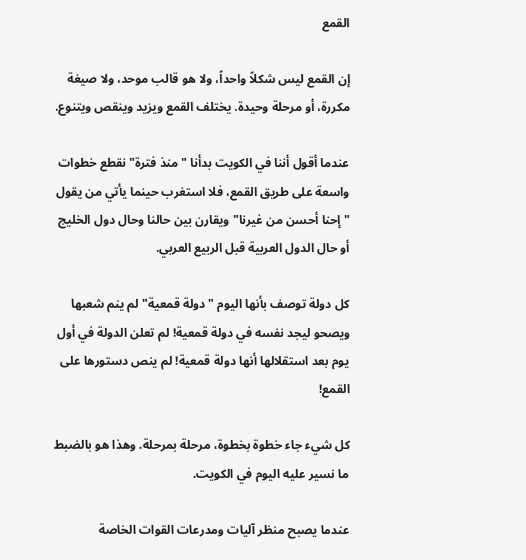القمع

إن القمع ليس شكلاً واحداً، ولا هو قالب موحد، ولا صيغة مكررة، أو مرحلة وحيدة. يختلف القمع ويزيد وينقص ويتنوع.

عندما أقول أننا في الكويت بدأنا "منذ فترة" نقطع خطوات واسعة على طريق القمع، فلا استغرب حينما يأتي من يقول "إحنا أحسن من غيرنا" ويقارن بين حالنا وحال دول الخليج أو حال الدول العربية قبل الربيع العربي.

كل دولة توصف بأنها اليوم "دولة قمعية" لم ينم شعبها ويصحو ليجد نفسه في دولة قمعية! لم تعلن الدولة في أول يوم بعد استقلالها أنها دولة قمعية! لم ينص دستورها على القمع!

كل شيء جاء خطوة بخطوة، مرحلة بمرحلة. وهذا هو بالضبط ما نسير عليه اليوم في الكويت.

عندما يصبح منظر آليات ومدرعات القوات الخاصة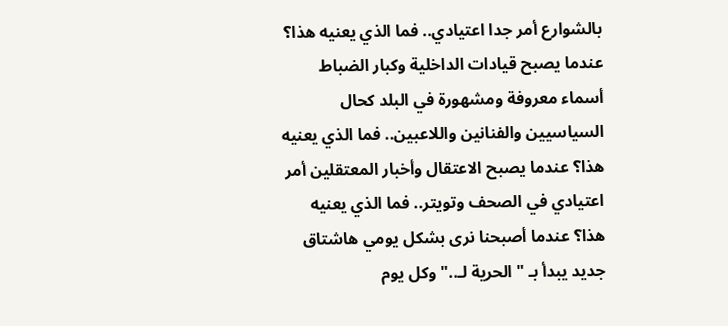بالشوارع أمر جدا اعتيادي.. فما الذي يعنيه هذا؟ عندما يصبح قيادات الداخلية وكبار الضباط أسماء معروفة ومشهورة في البلد كحال السياسيين والفنانين واللاعبين.. فما الذي يعنيه هذا؟ عندما يصبح الاعتقال وأخبار المعتقلين أمر اعتيادي في الصحف وتويتر.. فما الذي يعنيه هذا؟ عندما أصبحنا نرى بشكل يومي هاشتاق جديد يبدأ بـ "الحرية لـ.." وكل يوم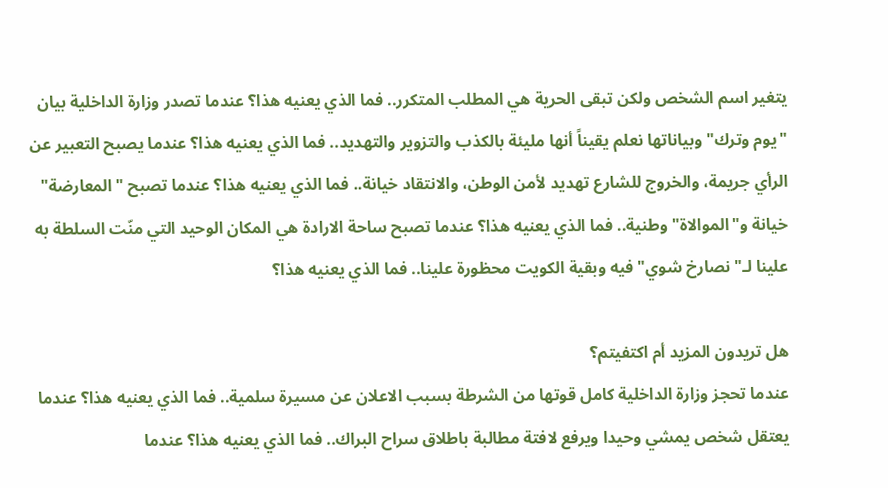يتغير اسم الشخص ولكن تبقى الحرية هي المطلب المتكرر.. فما الذي يعنيه هذا؟ عندما تصدر وزارة الداخلية بيان "يوم وترك" وبياناتها نعلم يقيناً أنها مليئة بالكذب والتزوير والتهديد.. فما الذي يعنيه هذا؟ عندما يصبح التعبير عن الرأي جريمة، والخروج للشارع تهديد لأمن الوطن، والانتقاد خيانة.. فما الذي يعنيه هذا؟ عندما تصبح "المعارضة" خيانة و"الموالاة" وطنية.. فما الذي يعنيه هذا؟ عندما تصبح ساحة الارادة هي المكان الوحيد التي منّت السلطة به علينا لـ"نصارخ شوي" فيه وبقية الكويت محظورة علينا.. فما الذي يعنيه هذا؟

هل تريدون المزيد أم اكتفيتم؟
عندما تحجز وزارة الداخلية كامل قوتها من الشرطة بسبب الاعلان عن مسيرة سلمية.. فما الذي يعنيه هذا؟ عندما يعتقل شخص يمشي وحيدا ويرفع لافتة مطالبة باطلاق سراح البراك.. فما الذي يعنيه هذا؟ عندما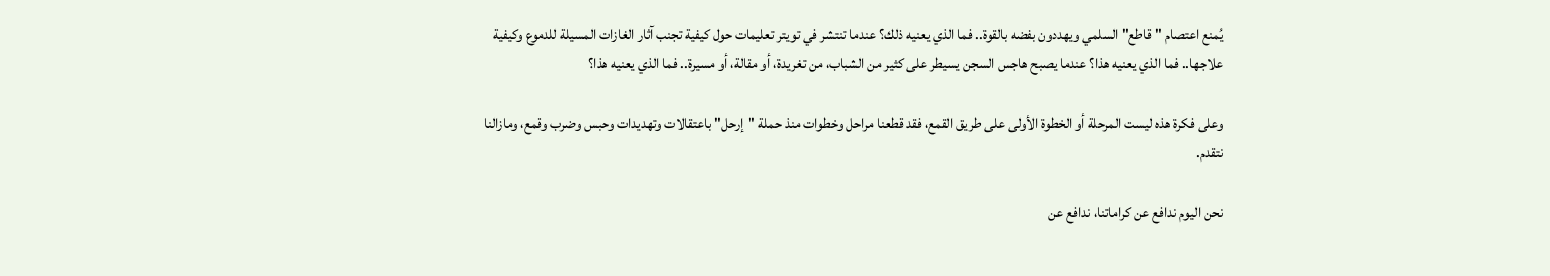يُمنع اعتصام "قاطع" السلمي ويهددون بفضه بالقوة.. فما الذي يعنيه ذلك؟ عندما تنتشر في تويتر تعليمات حول كيفية تجنب آثار الغازات المسيلة للدموع وكيفية علاجها.. فما الذي يعنيه هذا؟ عندما يصبح هاجس السجن يسيطر على كثير من الشباب، من تغريدة، أو مقالة، أو مسيرة.. فما الذي يعنيه هذا؟

وعلى فكرة هذه ليست المرحلة أو الخطوة الأولى على طريق القمع، فقد قطعنا مراحل وخطوات منذ حملة "إرحل" باعتقالات وتهديدات وحبس وضرب وقمع، ومازالنا نتقدم.

نحن اليوم ندافع عن كراماتنا، ندافع عن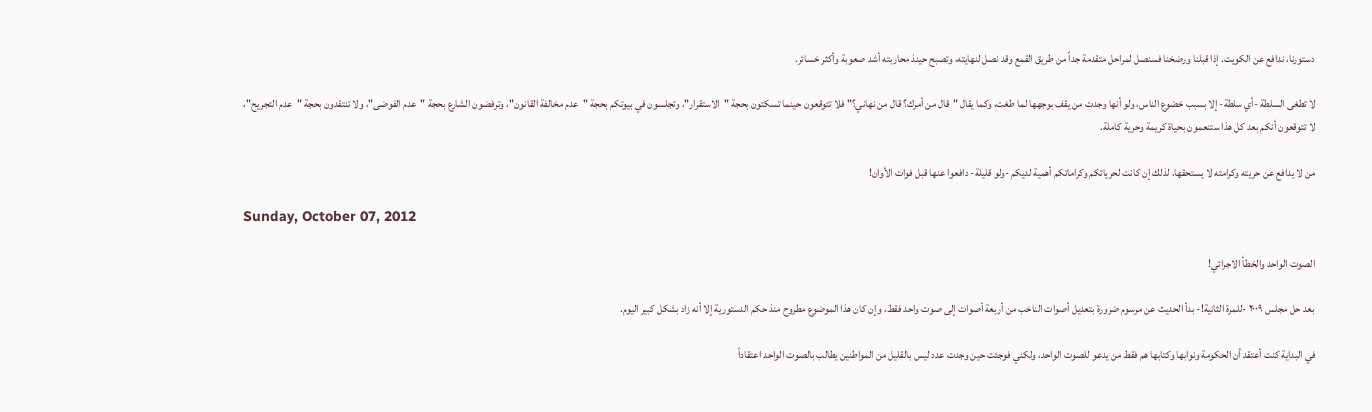دستورنا، ندافع عن الكويت. إذا قبلنا ورضخنا فسنصل لمراحل متقدمة جداً من طريق القمع وقد نصل لنهايته، وتصبح حينذ محاربته أشد صعوبة وأكثر خسائر.

لا تطغى السلطة -أي سلطة- إلا بسبب خضوع الناس، ولو أنها وجدت من يقف بوجهها لما طغت، وكما يقال "قال من أمرك؟ قال من نهاني؟" فلا تتوقعون حينما تسكتون بحجة "الاستقرار"، وتجلسون في بيوتكم بحجة "عدم مخالفة القانون"، وترفضون الشارع بحجة "عدم الفوضى"، ولا تنتقدون بحجة "عدم التجريح"، لا تتوقعون أنكم بعد كل هذا ستنعمون بحياة كريمة وحرية كاملة.

من لا يدافع عن حريته وكرامته لا يستحقها، لذلك إن كانت لحرياتكم وكراماتكم أهمية لديكم -ولو قليلة- دافعوا عنها قبل فوات الأوان!

Sunday, October 07, 2012

الصوت الواحد والخطأ الاجرائي!

بعد حل مجلس ٢٠٠٩ -للمرة الثانية!- بدأ الحديث عن مرسوم ضرورة بتعديل أصوات الناخب من أربعة أصوات إلى صوت واحد فقط، وإن كان هذا الموضوع مطروح منذ حكم الدستورية إلا أنه زاد بشكل كبير اليوم.

في البداية كنت أعتقد أن الحكومة ونوابها وكتابها هم فقط من يدعو للصوت الواحد، ولكني فوجئت حين وجدت عدد ليس بالقليل من المواطنين يطالب بالصوت الواحد اعتقاداً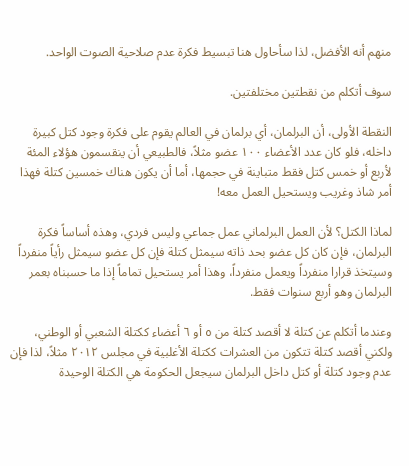منهم أنه الأفضل، لذا سأحاول هنا تبسيط فكرة عدم صلاحية الصوت الواحد.

سوف أتكلم من نقطتين مختلفتين.

النقطة الأولى، أن البرلمان، أي برلمان في العالم يقوم على فكرة وجود كتل كبيرة داخله، فلو كان عدد الأعضاء ١٠٠ عضو مثلاً، فالطبيعي أن ينقسمون هؤلاء المئة لأربع أو خمس كتل فقط متباينة في حجمها، أما أن يكون هناك خمسين كتلة فهذا أمر شاذ وغريب ويستحيل العمل معه!

لماذا الكتل؟ لأن العمل البرلماني عمل جماعي وليس فردي، وهذه أساساً فكرة البرلمان، فإن كان كل عضو بحد ذاته سيمثل كتلة فإن كل عضو سيمثل رأياً منفرداً وسيتخذ قرارا منفرداً ويعمل منفرداً، وهذا أمر يستحيل تماماً إذا ما حسبناه بعمر البرلمان وهو أربع سنوات فقط.

وعندما أتكلم عن كتلة لا أقصد كتلة من ٥ أو ٦ أعضاء ككتلة الشعبي أو الوطني، ولكني أقصد كتلة تتكون من العشرات ككتلة الأغلبية في مجلس ٢٠١٢ مثلاً، لذا فإن عدم وجود كتلة أو كتل داخل البرلمان سيجعل الحكومة هي الكتلة الوحيدة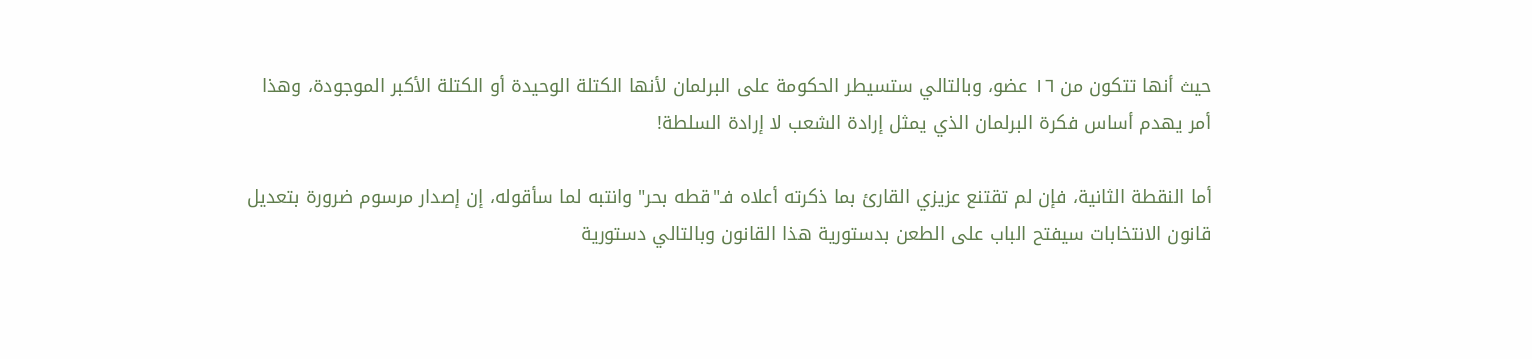حيث أنها تتكون من ١٦ عضو، وبالتالي ستسيطر الحكومة على البرلمان لأنها الكتلة الوحيدة أو الكتلة الأكبر الموجودة، وهذا أمر يهدم أساس فكرة البرلمان الذي يمثل إرادة الشعب لا إرادة السلطة!

أما النقطة الثانية، فإن لم تقتنع عزيزي القارئ بما ذكرته أعلاه فـ"قطه بحر" وانتبه لما سأقوله، إن إصدار مرسوم ضرورة بتعديل قانون الانتخابات سيفتح الباب على الطعن بدستورية هذا القانون وبالتالي دستورية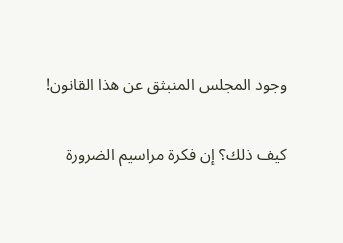وجود المجلس المنبثق عن هذا القانون!

كيف ذلك؟ إن فكرة مراسيم الضرورة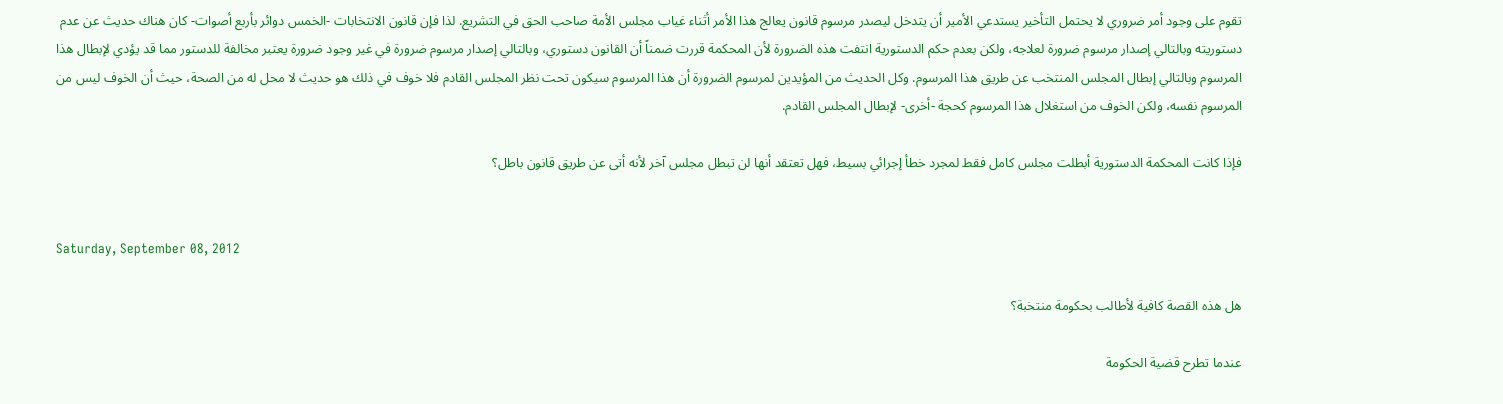تقوم على وجود أمر ضروري لا يحتمل التأخير يستدعي الأمير أن يتدخل ليصدر مرسوم قانون يعالج هذا الأمر أثناء غياب مجلس الأمة صاحب الحق في التشريع. لذا فإن قانون الانتخابات -الخمس دوائر بأربع أصوات- كان هناك حديث عن عدم دستوريته وبالتالي إصدار مرسوم ضرورة لعلاجه، ولكن بعدم حكم الدستورية انتفت هذه الضرورة لأن المحكمة قررت ضمناً أن القانون دستوري، وبالتالي إصدار مرسوم ضرورة في غير وجود ضرورة يعتبر مخالفة للدستور مما قد يؤدي لإبطال هذا المرسوم وبالتالي إبطال المجلس المنتخب عن طريق هذا المرسوم. وكل الحديث من المؤيدين لمرسوم الضرورة أن هذا المرسوم سيكون تحت نظر المجلس القادم فلا خوف في ذلك هو حديث لا محل له من الصحة، حيث أن الخوف ليس من المرسوم نفسه، ولكن الخوف من استغلال هذا المرسوم كحجة -أخرى- لإبطال المجلس القادم.

فإذا كانت المحكمة الدستورية أبطلت مجلس كامل فقط لمجرد خطأ إجرائي بسيط، فهل تعتقد أنها لن تبطل مجلس آخر لأنه أتى عن طريق قانون باطل؟


Saturday, September 08, 2012

هل هذه القصة كافية لأطالب بحكومة منتخبة؟

عندما تطرح قضية الحكومة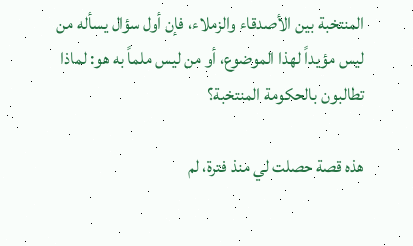المنتخبة بين الأصدقاء والزملاء، فإن أول سؤال يسأله من ليس مؤيداً لهذا الموضوع، أو من ليس ملماً به هو: لماذا تطالبون بالحكومة المنتخبة؟

هذه قصة حصلت لي منذ فترة، لم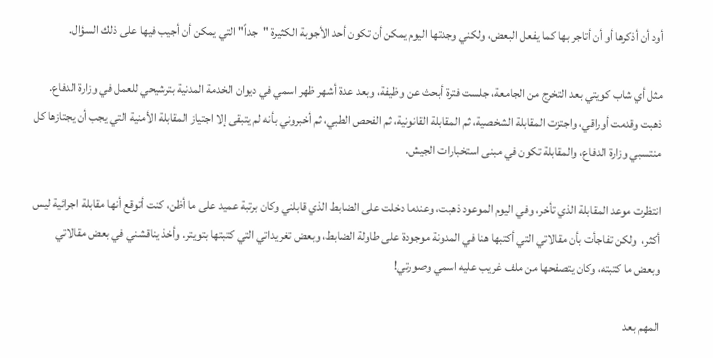أود أن أذكرها أو أن أتاجر بها كما يفعل البعض، ولكني وجدتها اليوم يمكن أن تكون أحد الأجوبة الكثيرة "جداً" التي يمكن أن أجيب فيها على ذلك السؤال.

مثل أي شاب كويتي بعد التخرج من الجامعة، جلست فترة أبحث عن وظيفة، وبعد عدة أشهر ظهر اسمي في ديوان الخدمة المدنية بترشيحي للعمل في وزارة الدفاع. ذهبت وقدمت أوراقي، واجتزت المقابلة الشخصية، ثم المقابلة القانونية، ثم الفحص الطبي، ثم أخبروني بأنه لم يتبقى إلا اجتياز المقابلة الأمنية التي يجب أن يجتازها كل منتسبي وزارة الدفاع، والمقابلة تكون في مبنى استخبارات الجيش.

انتظرت موعد المقابلة الذي تأخر، وفي اليوم الموعود ذهبت، وعندما دخلت على الضابط الذي قابلني وكان برتبة عميد على ما أظن، كنت أتوقع أنها مقابلة اجرائية ليس أكثر،  ولكن تفاجأت بأن مقالاتي التي أكتبها هنا في المدونة موجودة على طاولة الضابط، وبعض تغريداتي التي كتبتها بتويتر. وأخذ يناقشني في بعض مقالاتي وبعض ما كتبته، وكان يتصفحها من ملف غريب عليه اسمي وصورتي!

المهم بعد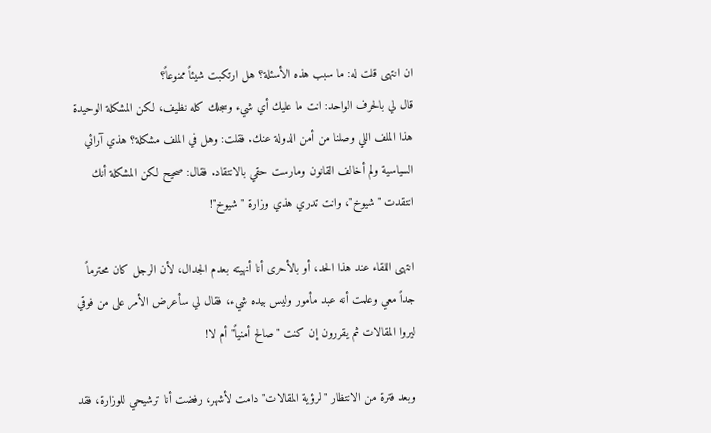ان انتهى قلت له: ما سبب هذه الأسئلة؟ هل ارتكبت شيئاً ممنوعاً؟
قال لي بالحرف الواحد: انت ما عليك أي شيء وسجلك كله نظيف، لكن المشكلة الوحيدة هذا الملف اللي وصلنا من أمن الدولة عنك. فقلت: وهل في الملف مشكلة؟ هذي آرائي السياسية ولم أخالف القانون ومارست حقي بالانتقاد. فقال: صحيح لكن المشكلة أنك انتقدت "شيوخ"، وانت تدري هذي وزارة "شيوخ"!

انتهى اللقاء عند هذا الحد، أو بالأحرى أنا أنهيته بعدم الجدال، لأن الرجل كان محترماً جداً معي وعلمت أنه عبد مأمور وليس بيده شيء، فقال لي سأعرض الأمر على من فوقي ليروا المقالات ثم يقررون إن كنت "صالح أمنياً" أم لا!

وبعد فترة من الانتظار "لرؤية المقالات" دامت لأشهر، رفضت أنا ترشيحي للوزارة، فقد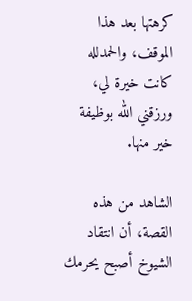كرهتها بعد هذا الموقف، والحمدلله كانت خيرة لي، ورزقني الله بوظيفة خير منها.

الشاهد من هذه القصة، أن انتقاد الشيوخ أصبح يحرمك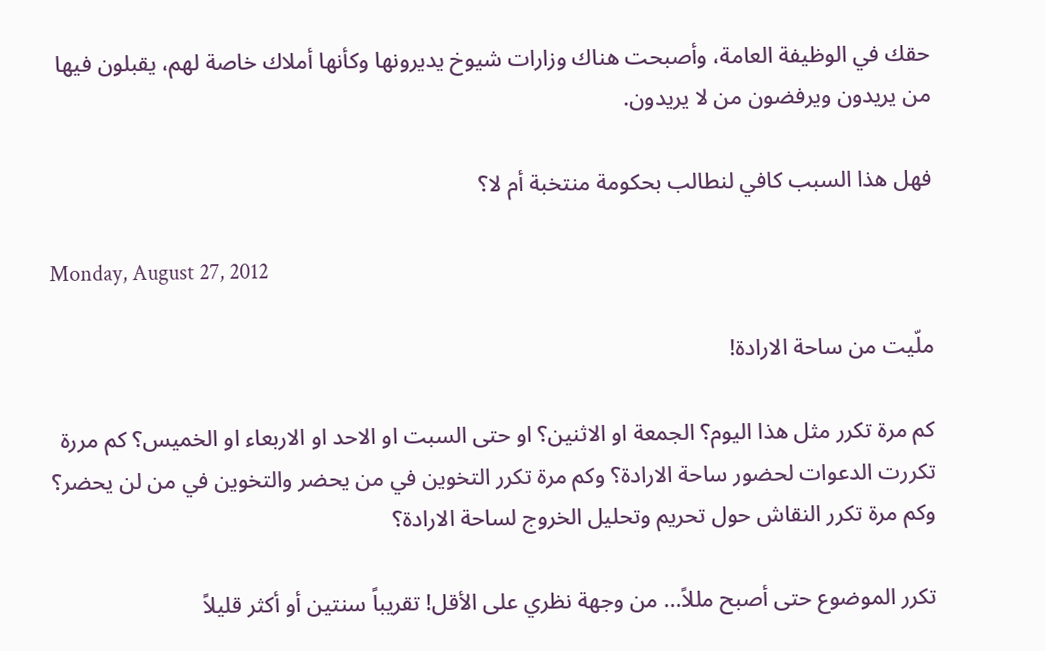حقك في الوظيفة العامة، وأصبحت هناك وزارات شيوخ يديرونها وكأنها أملاك خاصة لهم، يقبلون فيها من يريدون ويرفضون من لا يريدون.

فهل هذا السبب كافي لنطالب بحكومة منتخبة أم لا؟

Monday, August 27, 2012

ملّيت من ساحة الارادة!

كم مرة تكرر مثل هذا اليوم؟ الجمعة او الاثنين؟ او حتى السبت او الاحد او الاربعاء او الخميس؟ كم مررة تكررت الدعوات لحضور ساحة الارادة؟ وكم مرة تكرر التخوين في من يحضر والتخوين في من لن يحضر؟ وكم مرة تكرر النقاش حول تحريم وتحليل الخروج لساحة الارادة؟

تكرر الموضوع حتى أصبح مللاً... من وجهة نظري على الأقل! تقريباً سنتين أو أكثر قليلاً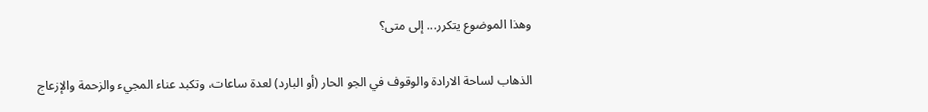وهذا الموضوع يتكرر... إلى متى؟

الذهاب لساحة الارادة والوقوف في الجو الحار (أو البارد) لعدة ساعات، وتكبد عناء المجيء والزحمة والإزعاج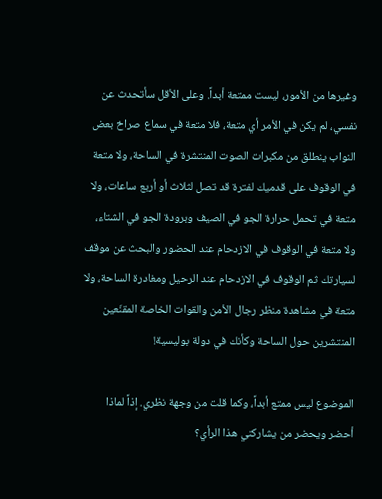وغيرها من الأمور، ليست ممتعة أبداً. وعلى الأقل سأتحدث عن نفسي، لم يكن في الأمر أي متعة، فلا متعة في سماع صراخ بعض النواب ينطلق من مكبرات الصوت المنتشرة في الساحة، ولا متعة في الوقوف على قدميك لفترة قد تصل لثلاث أو أربع ساعات، ولا متعة في تحمل حرارة الجو في الصيف وبرودة الجو في الشتاء، ولا متعة في الوقوف في الازدحام عند الحضور والبحث عن موقف لسيارتك ثم الوقوف في الازدحام عند الرحيل ومغادرة الساحة، ولا متعة في مشاهدة منظر رجال الأمن والقوات الخاصة المقنّعين المنتشرين حول الساحة وكأنك في دولة بوليسية!

الموضوع ليس ممتع أبداً، وكما قلت من وجهة نظري. إذاً لماذا أحضر ويحضر من يشاركني هذا الرأي؟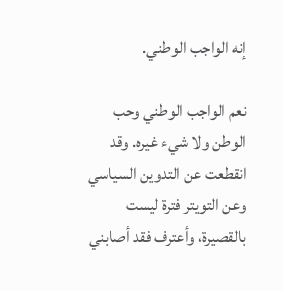إنه الواجب الوطني.

نعم الواجب الوطني وحب الوطن ولا شيء غيره. وقد انقطعت عن التدوين السياسي وعن التويتر فترة ليست بالقصيرة، وأعترف فقد أصابني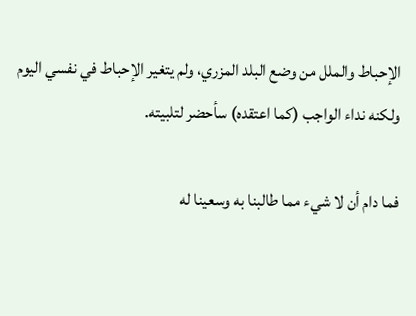الإحباط والملل من وضع البلد المزري، ولم يتغير الإحباط في نفسي اليوم ولكنه نداء الواجب (كما اعتقده) سأحضر لتلبيته.

فما دام أن لا شيء مما طالبنا به وسعينا له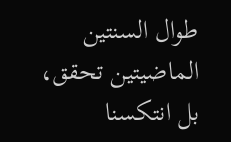طوال السنتين الماضيتين تحقق، بل انتكسنا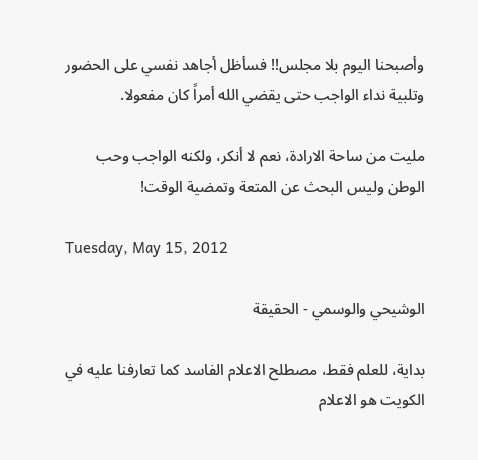وأصبحنا اليوم بلا مجلس!! فسأظل أجاهد نفسي على الحضور وتلبية نداء الواجب حتى يقضي الله أمراً كان مفعولا.

مليت من ساحة الارادة، نعم لا أنكر، ولكنه الواجب وحب الوطن وليس البحث عن المتعة وتمضية الوقت!

Tuesday, May 15, 2012

الوشيحي والوسمي - الحقيقة

بداية، للعلم فقط، مصطلح الاعلام الفاسد كما تعارفنا عليه في الكويت هو الاعلام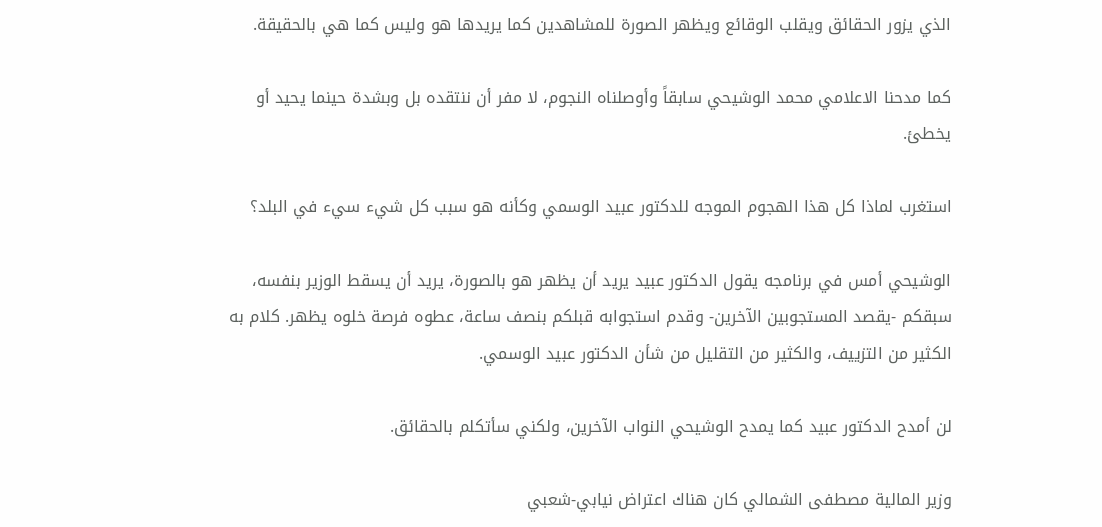الذي يزور الحقائق ويقلب الوقائع ويظهر الصورة للمشاهدين كما يريدها هو وليس كما هي بالحقيقة.

كما مدحنا الاعلامي محمد الوشيحي سابقاً وأوصلناه النجوم، لا مفر أن ننتقده بل وبشدة حينما يحيد أو يخطئ.

استغرب لماذا كل هذا الهجوم الموجه للدكتور عبيد الوسمي وكأنه هو سبب كل شيء سيء في البلد؟

الوشيحي أمس في برنامجه يقول الدكتور عبيد يريد أن يظهر هو بالصورة، يريد أن يسقط الوزير بنفسه، سبقكم -يقصد المستجوبين الآخرين- وقدم استجوابه قبلكم بنصف ساعة، عطوه فرصة خلوه يظهر. كلام به الكثير من التزييف، والكثير من التقليل من شأن الدكتور عبيد الوسمي.

لن أمدح الدكتور عبيد كما يمدح الوشيحي النواب الآخرين، ولكني سأتكلم بالحقائق.

وزير المالية مصطفى الشمالي كان هناك اعتراض نيابي-شعبي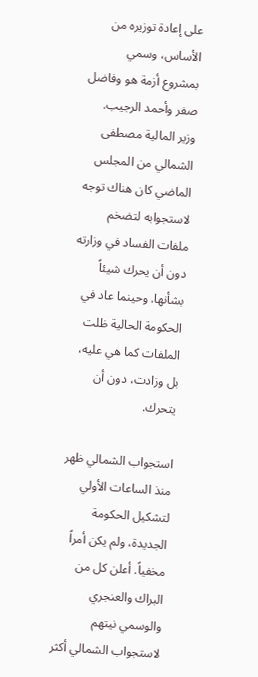على إعادة توزيره من الأساس، وسمي بمشروع أزمة هو وفاضل صفر وأحمد الرجيب. وزير المالية مصطفى الشمالي من المجلس الماضي كان هناك توجه لاستجوابه لتضخم ملفات الفساد في وزارته دون أن يحرك شيئاً بشأنها. وحينما عاد في الحكومة الحالية ظلت الملفات كما هي عليه، بل وزادت، دون أن يتحرك.

استجواب الشمالي ظهر منذ الساعات الأولي لتشكيل الحكومة الجديدة، ولم يكن أمراً مخفياً. أعلن كل من البراك والعنجري والوسمي نيتهم لاستجواب الشمالي أكثر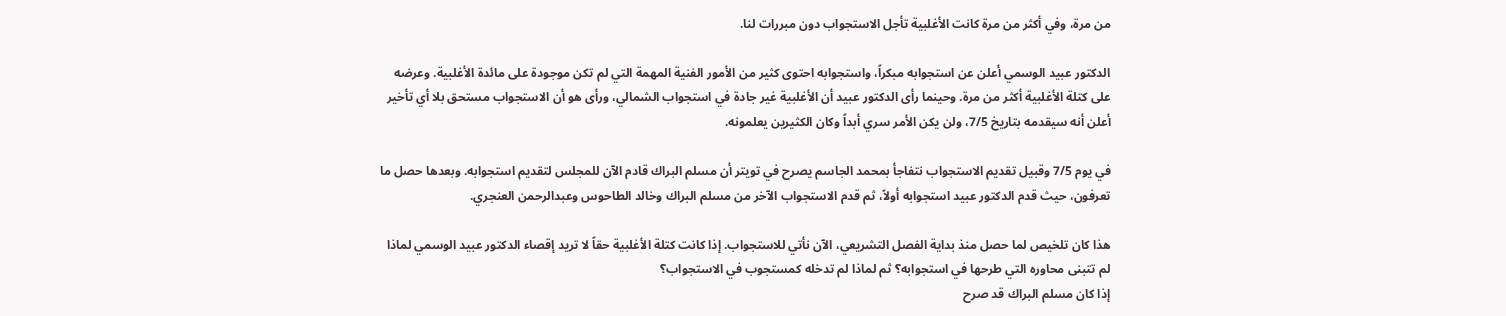من مرة، وفي أكثر من مرة كانت الأغلبية تأجل الاستجواب دون مبررات لنا.

الدكتور عبيد الوسمي أعلن عن استجوابه مبكراً، واستجوابه احتوى كثير من الأمور الفنية المهمة التي لم تكن موجودة على مائدة الأغلبية. وعرضه على كتلة الأغلبية أكثر من مرة. وحينما رأى الدكتور عبيد أن الأغلبية غير جادة في استجواب الشمالي، ورأى هو أن الاستجواب مستحق بلا أي تأخير أعلن أنه سيقدمه بتاريخ 7/5، ولن يكن الأمر سري أبداً وكان الكثيرين يعلمونه.

في يوم 7/5 وقبيل تقديم الاستجواب نتفاجأ بمحمد الجاسم يصرح في تويتر أن مسلم البراك قادم الآن للمجلس لتقديم استجوابه. وبعدها حصل ما تعرفون، حيث قدم الدكتور عبيد استجوابه أولاً، ثم قدم الاستجواب الآخر من مسلم البراك وخالد الطاحوس وعبدالرحمن العنجري.

هذا كان تلخيص لما حصل منذ بداية الفصل التشريعي، الآن نأتي للاستجواب. إذا كانت كتلة الأغلبية حقاً لا تريد إقصاء الدكتور عبيد الوسمي لماذا لم تتبنى محاوره التي طرحها في استجوابه؟ ثم لماذا لم تدخله كمستجوب في الاستجواب؟
إذا كان مسلم البراك قد صرح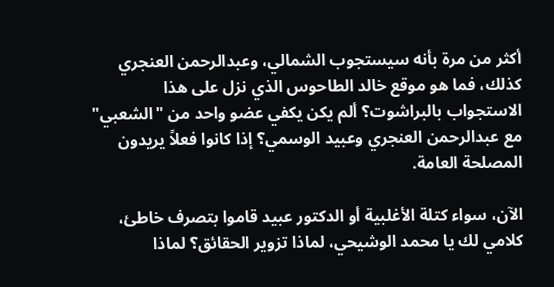أكثر من مرة بأنه سيستجوب الشمالي، وعبدالرحمن العنجري كذلك، فما هو موقع خالد الطاحوس الذي نزل على هذا الاستجواب بالبراشوت؟ ألم يكن يكفي عضو واحد من "الشعبي" مع عبدالرحمن العنجري وعبيد الوسمي؟ إذا كانوا فعلاً يريدون المصلحة العامة.

الآن، سواء كتلة الأغلبية أو الدكتور عبيد قاموا بتصرف خاطئ، كلامي لك يا محمد الوشيحي، لماذا تزوير الحقائق؟ لماذا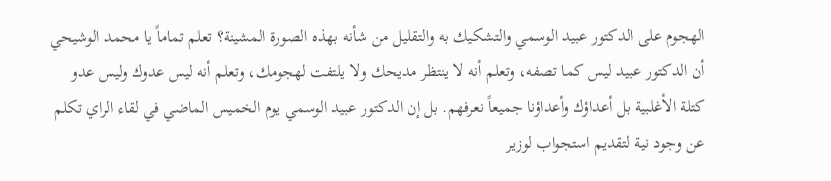الهجوم على الدكتور عبيد الوسمي والتشكيك به والتقليل من شأنه بهذه الصورة المشينة؟ تعلم تماماً يا محمد الوشيحي أن الدكتور عبيد ليس كما تصفه، وتعلم أنه لا ينتظر مديحك ولا يلتفت لهجومك، وتعلم أنه ليس عدوك وليس عدو كتلة الأغلبية بل أعداؤك وأعداؤنا جميعاً نعرفهم. بل إن الدكتور عبيد الوسمي يوم الخميس الماضي في لقاء الراي تكلم عن وجود نية لتقديم استجواب لوزير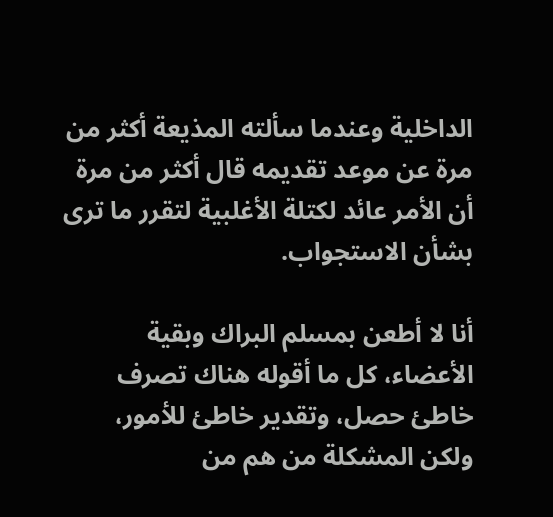الداخلية وعندما سألته المذيعة أكثر من مرة عن موعد تقديمه قال أكثر من مرة أن الأمر عائد لكتلة الأغلبية لتقرر ما ترى بشأن الاستجواب.

أنا لا أطعن بمسلم البراك وبقية الأعضاء، كل ما أقوله هناك تصرف خاطئ حصل، وتقدير خاطئ للأمور، ولكن المشكلة من هم من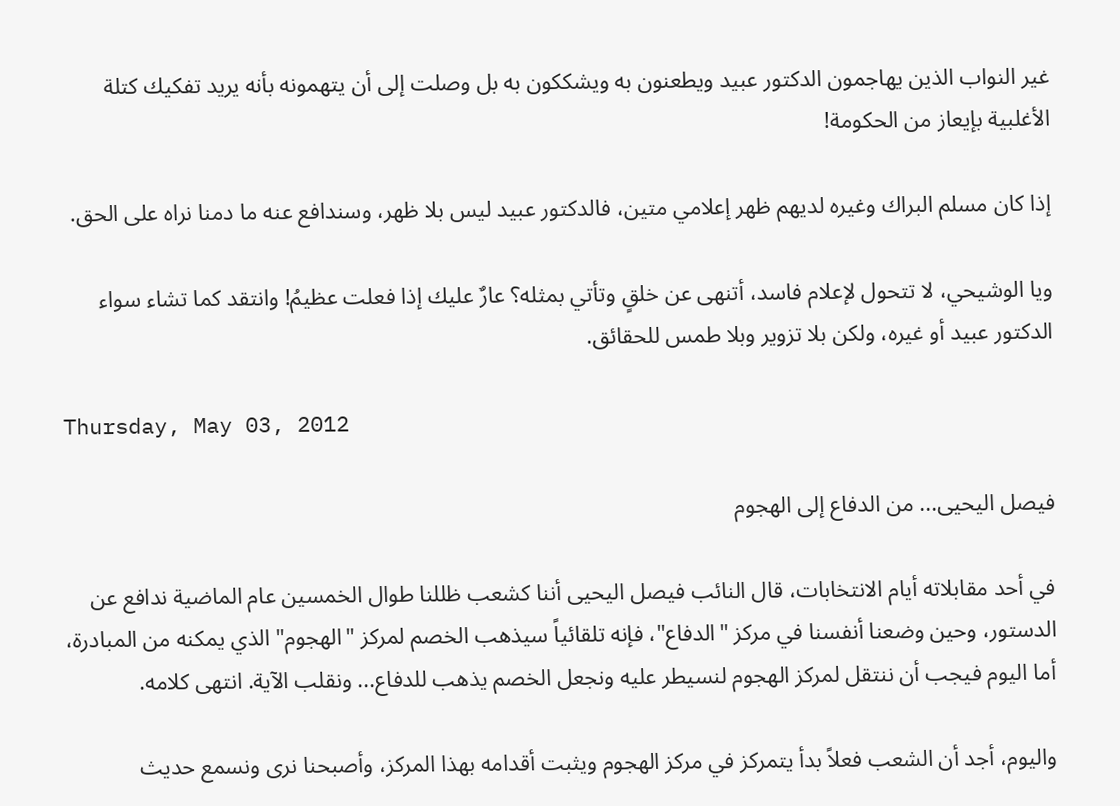غير النواب الذين يهاجمون الدكتور عبيد ويطعنون به ويشككون به بل وصلت إلى أن يتهمونه بأنه يريد تفكيك كتلة الأغلبية بإيعاز من الحكومة!

إذا كان مسلم البراك وغيره لديهم ظهر إعلامي متين، فالدكتور عبيد ليس بلا ظهر، وسندافع عنه ما دمنا نراه على الحق.

ويا الوشيحي، لا تتحول لإعلام فاسد، أتنهى عن خلقٍ وتأتي بمثله؟ عارٌ عليك إذا فعلت عظيمُ! وانتقد كما تشاء سواء الدكتور عبيد أو غيره، ولكن بلا تزوير وبلا طمس للحقائق.

Thursday, May 03, 2012

فيصل اليحيى... من الدفاع إلى الهجوم

في أحد مقابلاته أيام الانتخابات، قال النائب فيصل اليحيى أننا كشعب ظللنا طوال الخمسين عام الماضية ندافع عن الدستور، وحين وضعنا أنفسنا في مركز "الدفاع"، فإنه تلقائياً سيذهب الخصم لمركز "الهجوم" الذي يمكنه من المبادرة، أما اليوم فيجب أن ننتقل لمركز الهجوم لنسيطر عليه ونجعل الخصم يذهب للدفاع... ونقلب الآية. انتهى كلامه.

واليوم، أجد أن الشعب فعلاً بدأ يتمركز في مركز الهجوم ويثبت أقدامه بهذا المركز، وأصبحنا نرى ونسمع حديث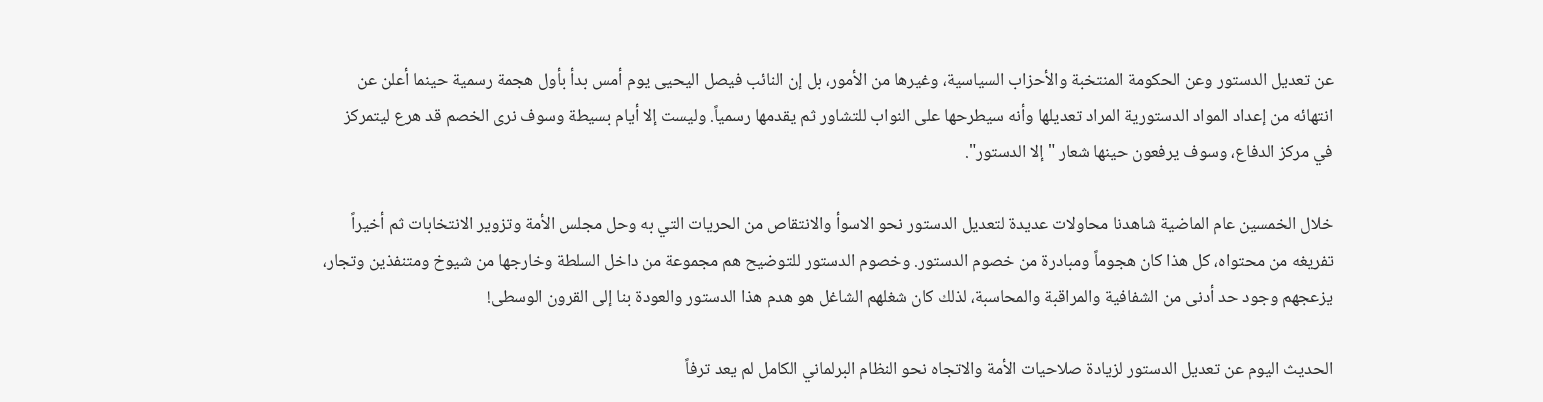عن تعديل الدستور وعن الحكومة المنتخبة والأحزاب السياسية، وغيرها من الأمور، بل إن النائب فيصل اليحيى يوم أمس بدأ بأول هجمة رسمية حينما أعلن عن انتهائه من إعداد المواد الدستورية المراد تعديلها وأنه سيطرحها على النواب للتشاور ثم يقدمها رسمياً. وليست إلا أيام بسيطة وسوف نرى الخصم قد هرع ليتمركز في مركز الدفاع، وسوف يرفعون حينها شعار "إلا الدستور".

خلال الخمسين عام الماضية شاهدنا محاولات عديدة لتعديل الدستور نحو الاسوأ والانتقاص من الحريات التي به وحل مجلس الأمة وتزوير الانتخابات ثم أخيراً تفريغه من محتواه، كل هذا كان هجوماً ومبادرة من خصوم الدستور. وخصوم الدستور للتوضيح هم مجموعة من داخل السلطة وخارجها من شيوخ ومتنفذين وتجار، يزعجهم وجود حد أدنى من الشفافية والمراقبة والمحاسبة، لذلك كان شغلهم الشاغل هو هدم هذا الدستور والعودة بنا إلى القرون الوسطى!

الحديث اليوم عن تعديل الدستور لزيادة صلاحيات الأمة والاتجاه نحو النظام البرلماني الكامل لم يعد ترفاً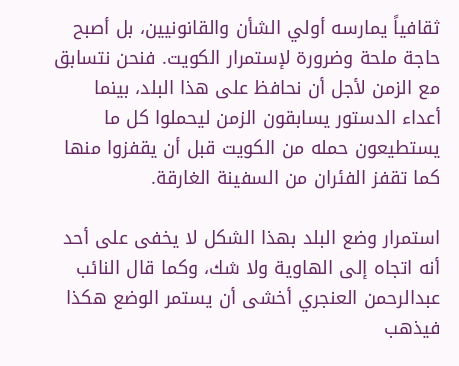ثقافياً يمارسه أولي الشأن والقانونيين، بل أصبح حاجة ملحة وضرورة لإستمرار الكويت. فنحن نتسابق مع الزمن لأجل أن نحافظ على هذا البلد، بينما أعداء الدستور يسابقون الزمن ليحملوا كل ما يستطيعون حمله من الكويت قبل أن يقفزوا منها كما تقفز الفئران من السفينة الغارقة.

استمرار وضع البلد بهذا الشكل لا يخفى على أحد أنه اتجاه إلى الهاوية ولا شك، وكما قال النائب عبدالرحمن العنجري أخشى أن يستمر الوضع هكذا فيذهب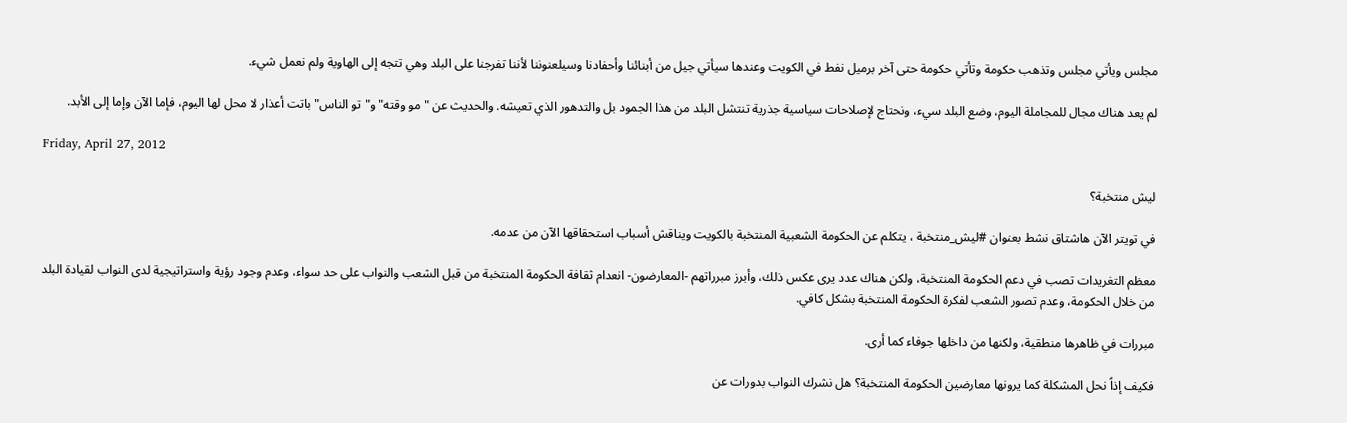مجلس ويأتي مجلس وتذهب حكومة وتأتي حكومة حتى آخر برميل نفط في الكويت وعندها سيأتي جيل من أبنائنا وأحفادنا وسيلعنوننا لأننا تفرجنا على البلد وهي تتجه إلى الهاوية ولم نعمل شيء.

لم يعد هناك مجال للمجاملة اليوم، وضع البلد سيء، ونحتاج لإصلاحات سياسية جذرية تنتشل البلد من هذا الجمود بل والتدهور الذي تعيشه. والحديث عن "مو وقته" و"تو الناس" باتت أعذار لا محل لها اليوم، فإما الآن وإما إلى الأبد.

Friday, April 27, 2012

ليش منتخبة؟

في تويتر الآن هاشتاق نشط بعنوان #ليش_منتخبة ، يتكلم عن الحكومة الشعبية المنتخبة بالكويت ويناقش أسباب استحقاقها الآن من عدمه.

معظم التغريدات تصب في دعم الحكومة المنتخبة، ولكن هناك عدد يرى عكس ذلك، وأبرز مبرراتهم -المعارضون- انعدام ثقافة الحكومة المنتخبة من قبل الشعب والنواب على حد سواء، وعدم وجود رؤية واستراتيجية لدى النواب لقيادة البلد من خلال الحكومة، وعدم تصور الشعب لفكرة الحكومة المنتخبة بشكل كافي.

مبررات في ظاهرها منطقية، ولكنها من داخلها جوفاء كما أرى.

فكيف إذاً نحل المشكلة كما يرونها معارضين الحكومة المنتخبة؟ هل نشرك النواب بدورات عن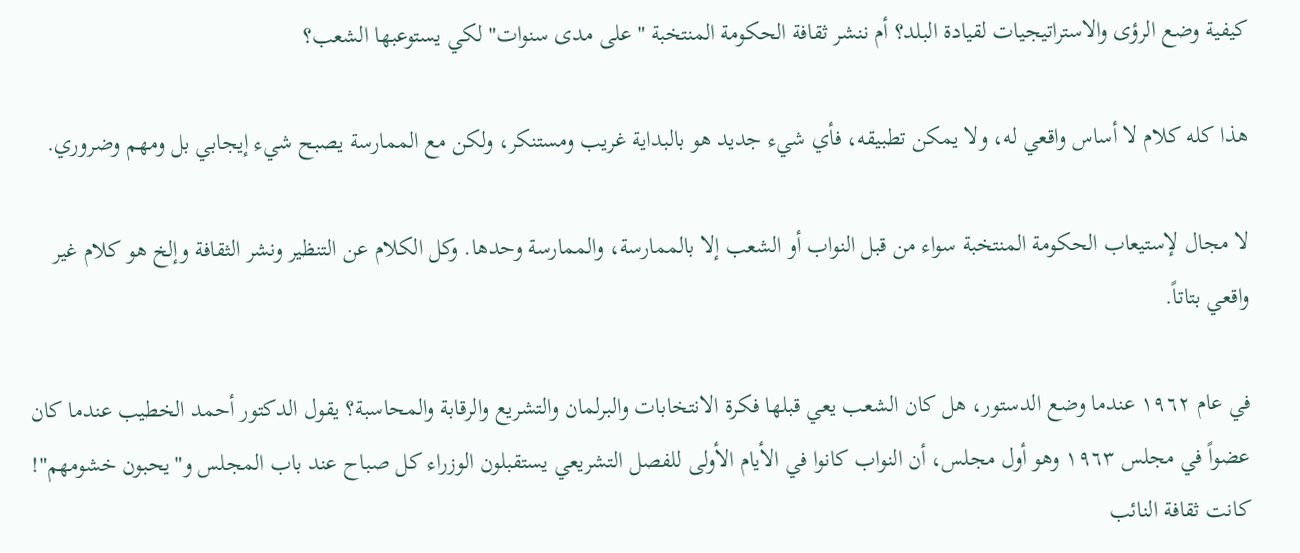كيفية وضع الرؤى والاستراتيجيات لقيادة البلد؟ أم ننشر ثقافة الحكومة المنتخبة "على مدى سنوات" لكي يستوعبها الشعب؟

هذا كله كلام لا أساس واقعي له، ولا يمكن تطبيقه، فأي شيء جديد هو بالبداية غريب ومستنكر، ولكن مع الممارسة يصبح شيء إيجابي بل ومهم وضروري.

لا مجال لإستيعاب الحكومة المنتخبة سواء من قبل النواب أو الشعب إلا بالممارسة، والممارسة وحدها. وكل الكلام عن التنظير ونشر الثقافة وإلخ هو كلام غير واقعي بتاتاً.

في عام ١٩٦٢ عندما وضع الدستور، هل كان الشعب يعي قبلها فكرة الانتخابات والبرلمان والتشريع والرقابة والمحاسبة؟ يقول الدكتور أحمد الخطيب عندما كان عضواً في مجلس ١٩٦٣ وهو أول مجلس، أن النواب كانوا في الأيام الأولى للفصل التشريعي يستقبلون الوزراء كل صباح عند باب المجلس و"يحبون خشومهم"! كانت ثقافة النائب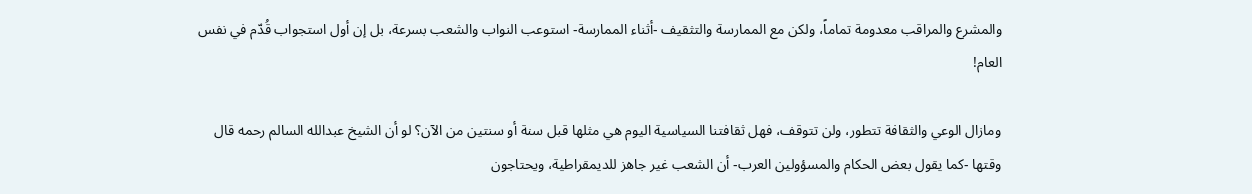والمشرع والمراقب معدومة تماماً، ولكن مع الممارسة والتثقيف -أثناء الممارسة- استوعب النواب والشعب بسرعة، بل إن أول استجواب قُدّم في نفس العام!

ومازال الوعي والثقافة تتطور، ولن تتوقف، فهل ثقافتنا السياسية اليوم هي مثلها قبل سنة أو سنتين من الآن؟ لو أن الشيخ عبدالله السالم رحمه قال وقتها -كما يقول بعض الحكام والمسؤولين العرب- أن الشعب غير جاهز للديمقراطية، ويحتاجون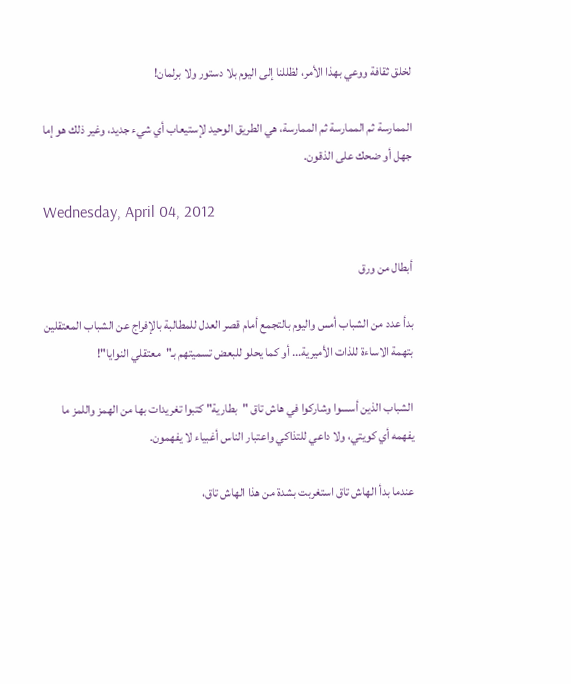لخلق ثقافة ووعي بهذا الأمر، لظللنا إلى اليوم بلا دستور ولا برلمان!

الممارسة ثم الممارسة ثم الممارسة، هي الطريق الوحيد لإستيعاب أي شيء جديد، وغير ذلك هو إما جهل أو ضحك على الذقون.

Wednesday, April 04, 2012

أبطال من ورق

بدأ عدد من الشباب أمس واليوم بالتجمع أمام قصر العدل للمطالبة بالإفراج عن الشباب المعتقلين بتهمة الاساءة للذات الأميرية... أو كما يحلو للبعض تسميتهم بـ"معتقلي النوايا"!

الشباب الذين أسسوا وشاركوا في هاش تاق "بطارية" كتبوا تغريدات بها من الهمز واللمز ما يفهمه أي كويتي، ولا داعي للتذاكي واعتبار الناس أغبياء لا يفهمون.

عندما بدأ الهاش تاق استغربت بشدة من هذا الهاش تاق،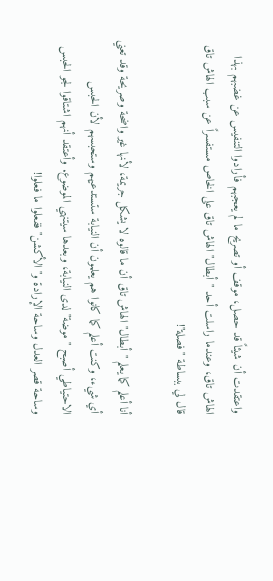واعتقدت أن شيئاً قد حصل، موقف أو تصريح ما لم يعجبهم فأرادوا التنفيس عن غضبهم بهذا الهاش تاق، وعندما راسلت أحد "أبطال" الهاش تاق على الخاص مستفسراً عن سبب الهاش تاق قال لي ببساطة "فصلة"!

أنا أعلم كما يعلم "أبطال" الهاش تاق أن ما قالوه لا يشكل جريمة، لأنها غير واضحة وصريحة وقد تعني أي شيء، وكنت أعلم كما كانوا هم يعلمون أن النيابة ستستدعيهم وستحبسهم لأن الحبس الاحتياطي أصبح "موضة" لدى النيابة، وبعدها سيتنهي الموضوع. وأعتقد أنهم اشتاقوا لجو الحبس وساحة قصر العدل وساحة الإرادة و"الأكشن" ففعلوا ما فعلوا!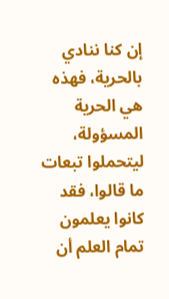إن كنا ننادي بالحرية، فهذه هي الحرية المسؤولة، ليتحملوا تبعات ما قالوا، فقد كانوا يعلمون تمام العلم أن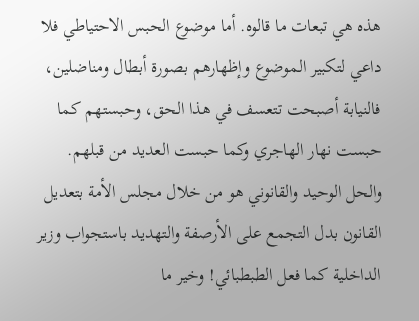هذه هي تبعات ما قالوه. أما موضوع الحبس الاحتياطي فلا داعي لتكبير الموضوع وإظهارهم بصورة أبطال ومناضلين، فالنيابة أصبحت تتعسف في هذا الحق، وحبستهم كما حبست نهار الهاجري وكما حبست العديد من قبلهم. والحل الوحيد والقانوني هو من خلال مجلس الأمة بتعديل القانون بدل التجمع على الأرصفة والتهديد باستجواب وزير الداخلية كما فعل الطبطبائي! وخير ما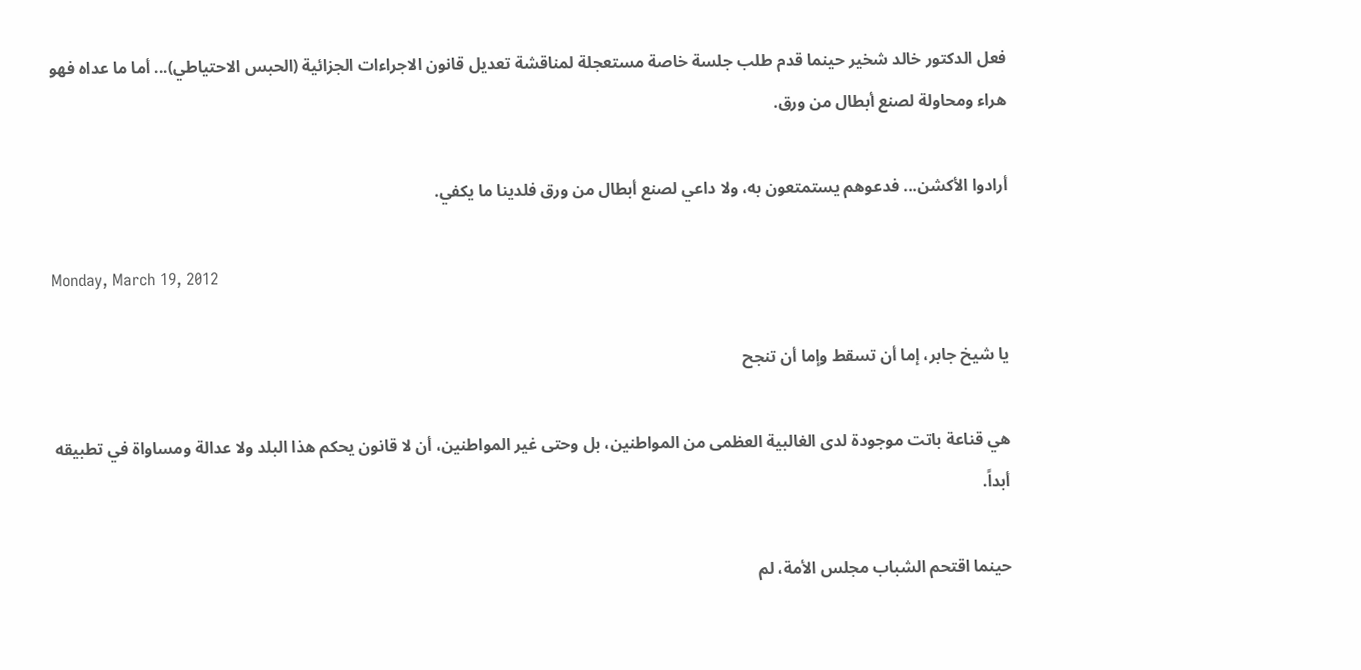فعل الدكتور خالد شخير حينما قدم طلب جلسة خاصة مستعجلة لمناقشة تعديل قانون الاجراءات الجزائية (الحبس الاحتياطي)... أما ما عداه فهو هراء ومحاولة لصنع أبطال من ورق.

أرادوا الأكشن... فدعوهم يستمتعون به، ولا داعي لصنع أبطال من ورق فلدينا ما يكفي.

Monday, March 19, 2012

يا شيخ جابر، إما أن تسقط وإما أن تنجح

هي قناعة باتت موجودة لدى الغالبية العظمى من المواطنين، بل وحتى غير المواطنين، أن لا قانون يحكم هذا البلد ولا عدالة ومساواة في تطبيقه أبداً.

حينما اقتحم الشباب مجلس الأمة، لم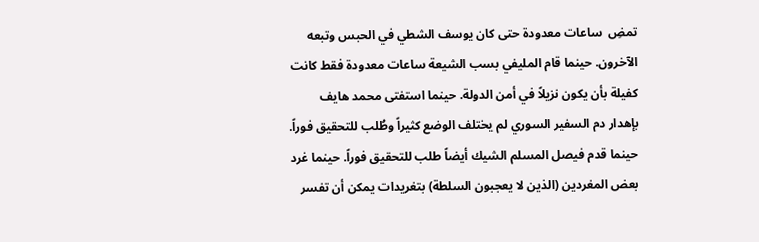تمضِ  ساعات معدودة حتى كان يوسف الشطي في الحبس وتبعه الآخرون. حينما قام المليفي بسب الشيعة ساعات معدودة فقط كانت كفيلة بأن يكون نزيلاً في أمن الدولة. حينما استفتى محمد هايف بإهدار دم السفير السوري لم يختلف الوضع كثيراً وطُلب للتحقيق فوراً. حينما قدم فيصل المسلم الشيك أيضاً طلب للتحقيق فوراً. حينما غرد بعض المغردين (الذين لا يعجبون السلطة) بتغريدات يمكن أن تفسر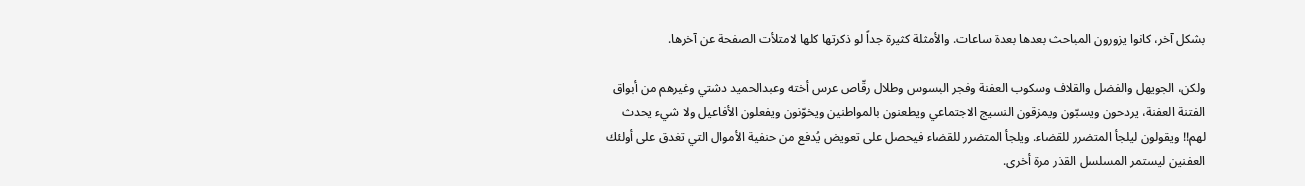بشكل آخر، كانوا يزورون المباحث بعدها بعدة ساعات. والأمثلة كثيرة جداً لو ذكرتها كلها لامتلأت الصفحة عن آخرها.

ولكن، الجويهل والفضل والقلاف وسكوب العفنة وفجر البسوس وطلال رقّاص عرس أخته وعبدالحميد دشتي وغيرهم من أبواق الفتنة العفنة، يردحون ويسبّون ويمزقون النسيج الاجتماعي ويطعنون بالمواطنين ويخوّنون ويفعلون الأفاعيل ولا شيء يحدث لهم!! ويقولون ليلجأ المتضرر للقضاء. ويلجأ المتضرر للقضاء فيحصل على تعويض يُدفع من حنفية الأموال التي تغدق على أولئك العفنين ليستمر المسلسل القذر مرة أخرى.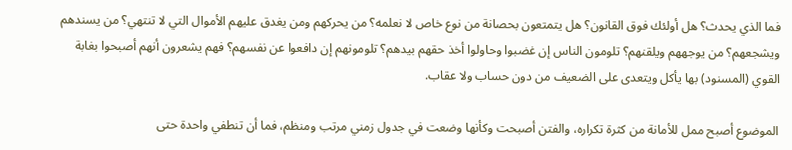فما الذي يحدث؟ هل أولئك فوق القانون؟ هل يتمتعون بحصانة من نوع خاص لا نعلمه؟ من يحركهم ومن يغدق عليهم الأموال التي لا تنتهي؟ من يسندهم ويشجعهم؟ من يوجههم ويلقنهم؟ تلومون الناس إن غضبوا وحاولوا أخذ حقهم بيدهم؟ تلومونهم إن دافعوا عن نفسهم؟ فهم يشعرون أنهم أصبحوا بغابة القوي (المسنود) بها يأكل ويتعدى على الضعيف من دون حساب ولا عقاب.

الموضوع أصبح ممل للأمانة من كثرة تكراره، والفتن أصبحت وكأنها وضعت في جدول زمني مرتب ومنظم، فما أن تنطفي واحدة حتى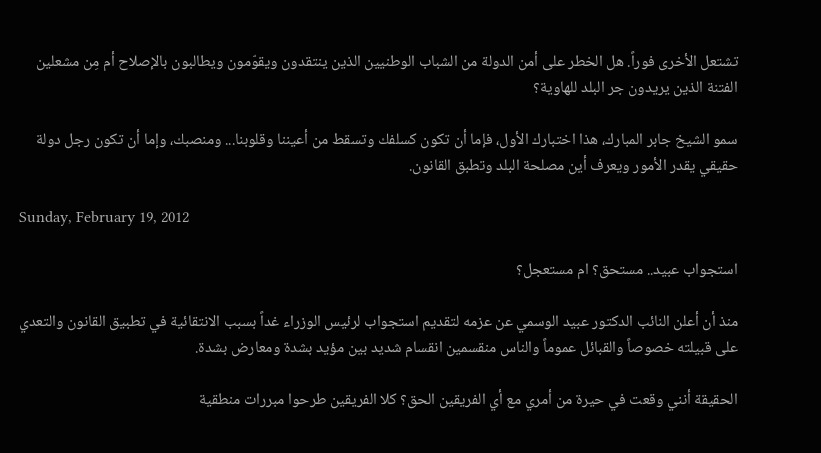تشتعل الأخرى فوراً. هل الخطر على أمن الدولة من الشباب الوطنيين الذين ينتقدون ويقوّمون ويطالبون بالإصلاح أم مِن مشعلين الفتنة الذين يريدون جر البلد للهاوية؟

سمو الشيخ جابر المبارك، هذا اختبارك الأول، فإما أن تكون كسلفك وتسقط من أعيننا وقلوبنا... ومنصبك، وإما أن تكون رجل دولة حقيقي يقدر الأمور ويعرف أين مصلحة البلد وتطبق القانون.

Sunday, February 19, 2012

استجواب عبيد.. مستحق؟ ام مستعجل؟

منذ أن أعلن النائب الدكتور عبيد الوسمي عن عزمه لتقديم استجواب لرئيس الوزراء غداً بسبب الانتقائية في تطبيق القانون والتعدي على قبيلته خصوصاً والقبائل عموماً والناس منقسمين انقسام شديد بين مؤيد بشدة ومعارض بشدة.

الحقيقة أنني وقعت في حيرة من أمري مع أي الفريقين الحق؟ كلا الفريقين طرحوا مبررات منطقية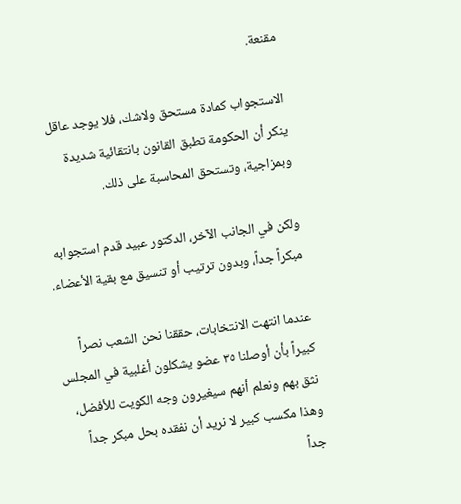مقنعة.

الاستجواب كمادة مستحق ولاشك، فلا يوجد عاقل ينكر أن الحكومة تطبق القانون بانتقائية شديدة وبمزاجية، وتستحق المحاسبة على ذلك.

ولكن في الجانب الآخر، الدكتور عبيد قدم استجوابه مبكراً جداً، وبدون ترتيب أو تنسيق مع بقية الأعضاء.

عندما انتهت الانتخابات، حققنا نحن الشعب نصراً كبيراً بأن أوصلنا ٣٥ عضو يشكلون أغلبية في المجلس نثق بهم ونعلم أنهم سيغيرون وجه الكويت للأفضل، وهذا مكسب كبير لا نريد أن نفقده بحل مبكر جداً جداً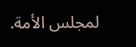لمجلس الأمة.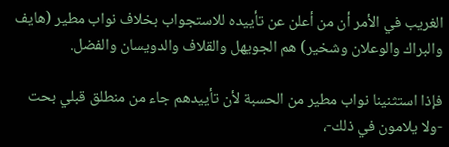الغريب في الأمر أن من أعلن عن تأييده للاستجواب بخلاف نواب مطير (هايف والبراك والوعلان وشخير) هم الجويهل والقلاف والدويسان والفضل.

فإذا استثنينا نواب مطير من الحسبة لأن تأييدهم جاء من منطلق قبلي بحت -ولا يلامون في ذلك-،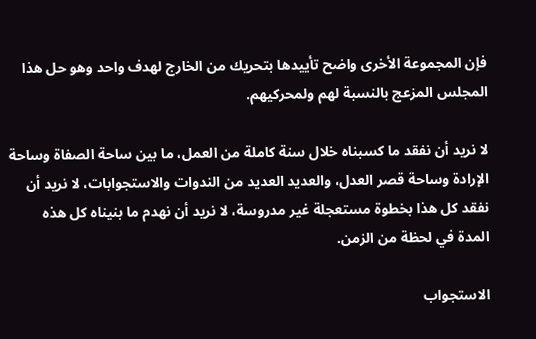فإن المجموعة الأخرى واضح تأييدها بتحريك من الخارج لهدف واحد وهو حل هذا المجلس المزعج بالنسبة لهم ولمحركيهم.

لا نريد أن نفقد ما كسبناه خلال سنة كاملة من العمل، ما بين ساحة الصفاة وساحة الإرادة وساحة قصر العدل، والعديد العديد من الندوات والاستجوابات، لا نريد أن نفقد كل هذا بخطوة مستعجلة غير مدروسة، لا نريد أن نهدم ما بنيناه كل هذه المدة في لحظة من الزمن.

الاستجواب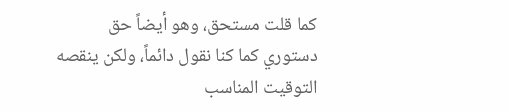كما قلت مستحق، وهو أيضاً حق دستوري كما كنا نقول دائماً، ولكن ينقصه التوقيت المناسب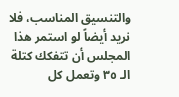والتنسيق المناسب، فلا نريد أيضاً لو استمر هذا المجلس أن تتفكك كتلة الـ ٣٥ وتعمل كل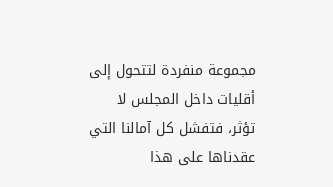مجموعة منفردة لتتحول إلى أقليات داخل المجلس لا تؤثر، فتفشل كل آمالنا التي عقدناها على هذا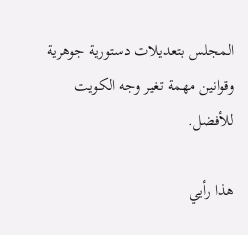المجلس بتعديلات دستورية جوهرية وقوانين مهمة تغير وجه الكويت للأفضل.

هذا رأيي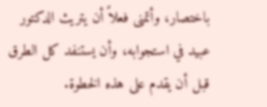باختصار، وأتمنى فعلاً أن يتريث الدكتور عبيد في استجوابه، وأن يستنفد كل الطرق قبل أن يقدم على هذه الخطوة.